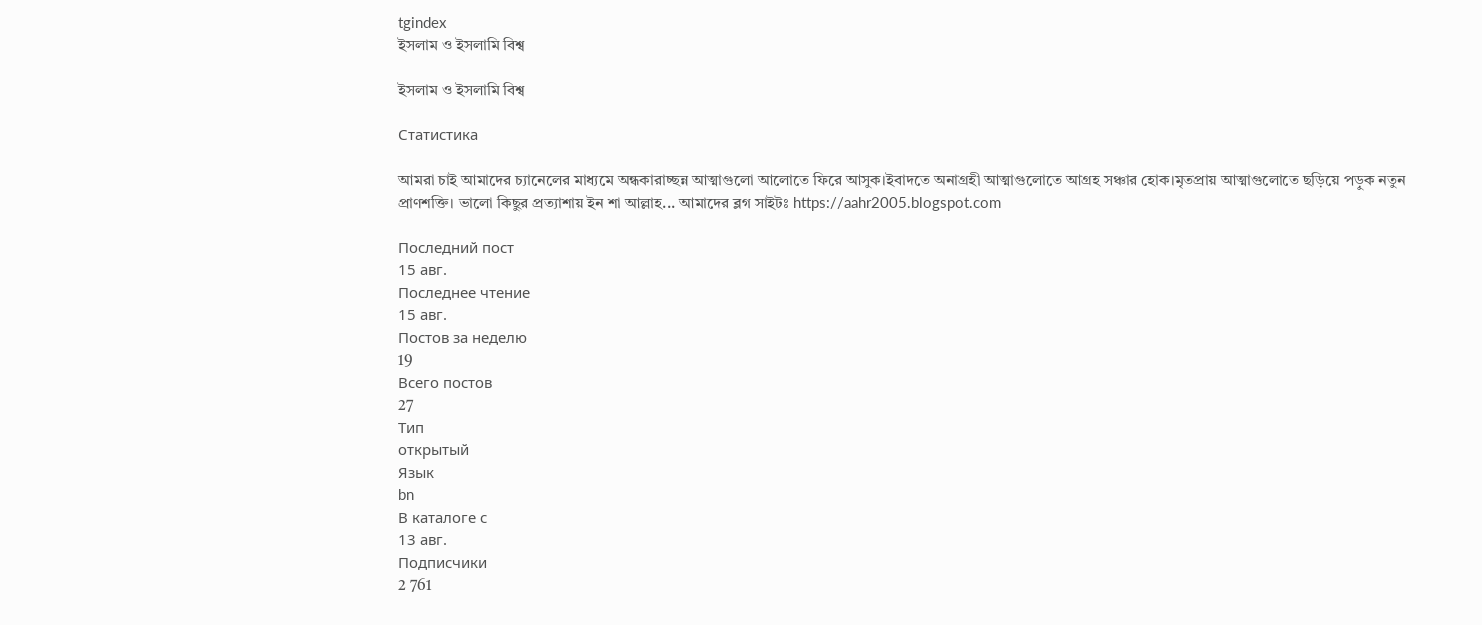tgindex
ইসলাম ও ইসলামি বিশ্ব

ইসলাম ও ইসলামি বিশ্ব

Статистика

আমরা চাই আমাদের চ্যানেলের মাধ্যমে অন্ধকারাচ্ছন্ন আত্মাগুলো আলোতে ফিরে আসুক।ইবাদতে অনাগ্রহী আত্মাগুলোতে আগ্রহ সঞ্চার হোক।মৃতপ্রায় আত্মাগুলোতে ছড়িয়ে পড়ুক নতুন প্রাণশক্তি। ভালো কিছুর প্রত্যাশায় ইন শা আল্লাহ... আমাদের ব্লগ সাইটঃ https://aahr2005.blogspot.com

Последний пост
15 авг.
Последнее чтение
15 авг.
Постов за неделю
19
Всего постов
27
Тип
открытый
Язык
bn
В каталоге с
13 авг.
Подписчики
2 761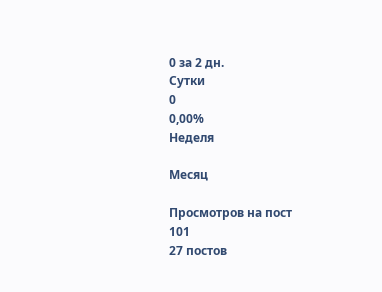0 за 2 дн.
Сутки
0
0,00%
Неделя

Месяц

Просмотров на пост
101
27 постов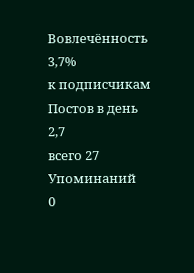Вовлечённость
3,7%
к подписчикам
Постов в день
2,7
всего 27
Упоминаний
0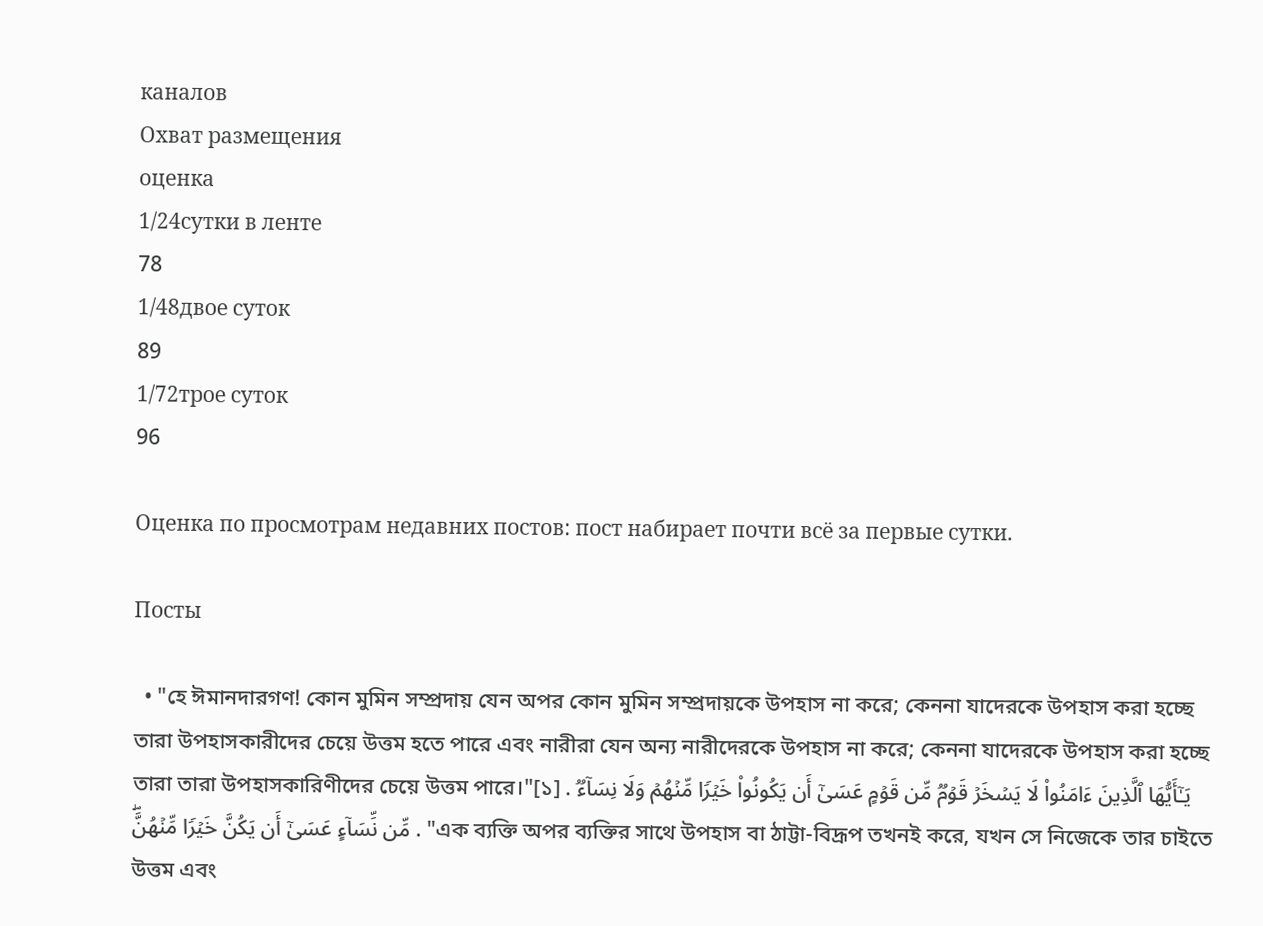каналов
Охват размещения
оценка
1/24сутки в ленте
78
1/48двое суток
89
1/72трое суток
96

Оценка по просмотрам недавних постов: пост набирает почти всё за первые сутки.

Посты

  • "হে ঈমানদারগণ! কোন মুমিন সম্প্রদায় যেন অপর কোন মুমিন সম্প্রদায়কে উপহাস না করে; কেননা যাদেরকে উপহাস করা হচ্ছে তারা উপহাসকারীদের চেয়ে উত্তম হতে পারে এবং নারীরা যেন অন্য নারীদেরকে উপহাস না করে; কেননা যাদেরকে উপহাস করা হচ্ছে তারা তারা উপহাসকারিণীদের চেয়ে উত্তম পারে।"[১] . یَـٰۤأَیُّهَا ٱلَّذِینَ ءَامَنُوا۟ لَا یَسۡخَرۡ قَوۡمࣱ مِّن قَوۡمٍ عَسَىٰۤ أَن یَكُونُوا۟ خَیۡرࣰا مِّنۡهُمۡ وَلَا نِسَاۤءࣱ مِّن نِّسَاۤءٍ عَسَىٰۤ أَن یَكُنَّ خَیۡرࣰا مِّنۡهُنَّۖ . "এক ব্যক্তি অপর ব্যক্তির সাথে উপহাস বা ঠাট্টা-বিদ্রূপ তখনই করে, যখন সে নিজেকে তার চাইতে উত্তম এবং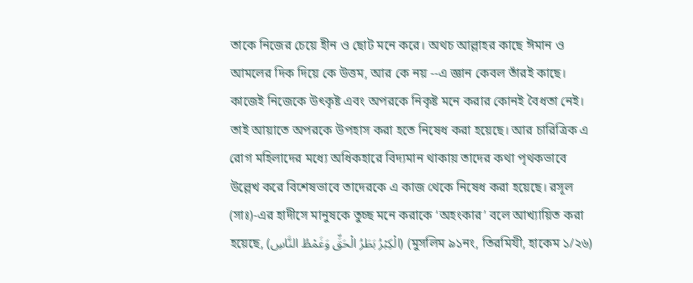তাকে নিজের চেয়ে হীন ও ছোট মনে করে। অথচ আল্লাহর কাছে ঈমান ও আমলের দিক দিয়ে কে উত্তম, আর কে নয় --এ জ্ঞান কেবল তাঁরই কাছে। কাজেই নিজেকে উৎকৃষ্ট এবং অপরকে নিকৃষ্ট মনে করার কোনই বৈধতা নেই। তাই আয়াতে অপরকে উপহাস করা হতে নিষেধ করা হয়েছে। আর চারিত্রিক এ রোগ মহিলাদের মধ্যে অধিকহারে বিদ্যমান থাকায় তাদের কথা পৃথকভাবে উল্লেখ করে বিশেষভাবে তাদেরকে এ কাজ থেকে নিষেধ করা হয়েছে। রসূল (সাঃ)-এর হাদীসে মানুষকে তুচ্ছ মনে করাকে ‘অহংকার’ বলে আখ্যায়িত করা হয়েছে, (الْكِبْرُ بَطَرُ الْحَقِّ وَغَمْطُ النَّاسِ) (মুসলিম ৯১নং, তিরমিযী, হাকেম ১/২৬)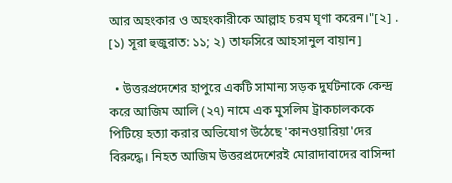আর অহংকার ও অহংকারীকে আল্লাহ চরম ঘৃণা করেন।"[২] . [১) সূরা হুজুরাত: ১১; ২) তাফসিরে আহসানুল বায়ান]

  • উত্তরপ্রদেশের হাপুরে একটি সামান্য সড়ক দুর্ঘটনাকে কেন্দ্র করে আজিম আলি (২৭) নামে এক মুসলিম ট্রাকচালককে পিটিয়ে হত্যা করার অভিযোগ উঠেছে 'কানওয়ারিয়া'দের বিরুদ্ধে। নিহত আজিম উত্তরপ্রদেশেরই মোরাদাবাদের বাসিন্দা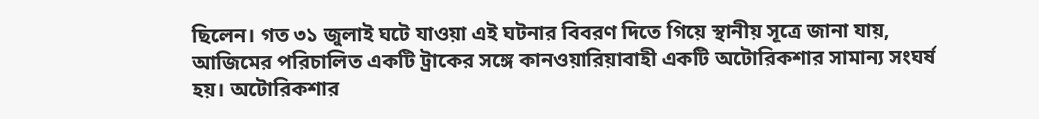ছিলেন। গত ৩১ জুলাই ঘটে যাওয়া এই ঘটনার বিবরণ দিতে গিয়ে স্থানীয় সূত্রে জানা যায়, আজিমের পরিচালিত একটি ট্রাকের সঙ্গে কানওয়ারিয়াবাহী একটি অটোরিকশার সামান্য সংঘর্ষ হয়। অটোরিকশার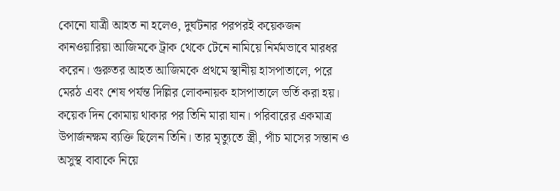কোনো যাত্রী আহত না হলেও, দুর্ঘটনার পরপরই কয়েকজন কানওয়ারিয়া আজিমকে ট্রাক থেকে টেনে নামিয়ে নির্মমভাবে মারধর করেন। গুরুতর আহত আজিমকে প্রথমে স্থানীয় হাসপাতালে, পরে মেরঠ এবং শেষ পর্যন্ত দিল্লির লোকনায়ক হাসপাতালে ভর্তি করা হয়। কয়েক দিন কোমায় থাকার পর তিনি মারা যান। পরিবারের একমাত্র উপার্জনক্ষম ব্যক্তি ছিলেন তিনি। তার মৃত্যুতে স্ত্রী, পাঁচ মাসের সন্তান ও অসুস্থ বাবাকে নিয়ে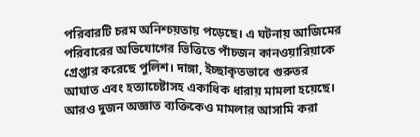পরিবারটি চরম অনিশ্চয়তায় পড়েছে। এ ঘটনায় আজিমের পরিবারের অভিযোগের ভিত্তিতে পাঁচজন কানওয়ারিয়াকে গ্রেপ্তার করেছে পুলিশ। দাঙ্গা, ইচ্ছাকৃতভাবে গুরুতর আঘাত এবং হত্যাচেষ্টাসহ একাধিক ধারায় মামলা হয়েছে। আরও দুজন অজ্ঞাত ব্যক্তিকেও মামলার আসামি করা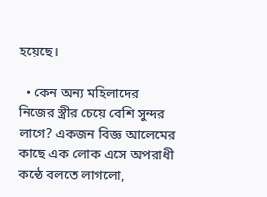হয়েছে।

  • কেন অন্য মহিলাদের নিজের স্ত্রীর চেয়ে বেশি সুন্দর লাগে? একজন বিজ্ঞ আলেমের কাছে এক লোক এসে অপরাধী কন্ঠে বলতে লাগলো,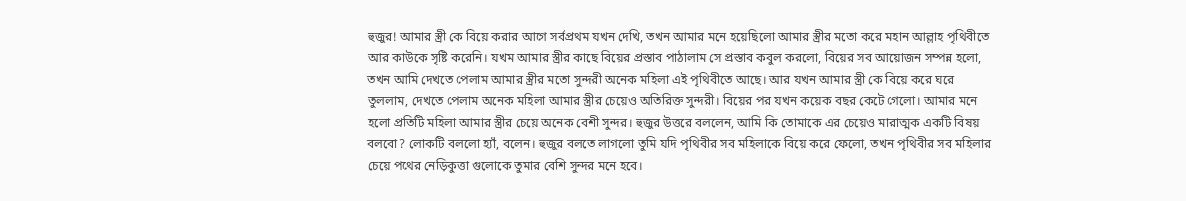হুজুর! আমার স্ত্রী কে বিয়ে করার আগে সর্বপ্রথম যখন দেখি, তখন আমার মনে হয়েছিলো আমার স্ত্রীর মতো করে মহান আল্লাহ পৃথিবীতে আর কাউকে সৃষ্টি করেনি। যখম আমার স্ত্রীর কাছে বিয়ের প্রস্তাব পাঠালাম সে প্রস্তাব কবুল করলো, বিয়ের সব আয়োজন সম্পন্ন হলো, তখন আমি দেখতে পেলাম আমার স্ত্রীর মতো সুন্দরী অনেক মহিলা এই পৃথিবীতে আছে। আর যখন আমার স্ত্রী কে বিয়ে করে ঘরে তুললাম, দেখতে পেলাম অনেক মহিলা আমার স্ত্রীর চেয়েও অতিরিক্ত সুন্দরী। বিয়ের পর যখন কয়েক বছর কেটে গেলো। আমার মনে হলো প্রতিটি মহিলা আমার স্ত্রীর চেয়ে অনেক বেশী সুন্দর। হুজুর উত্তরে বললেন, আমি কি তোমাকে এর চেয়েও মারাত্মক একটি বিষয় বলবো? লোকটি বললো হ্যাঁ, বলেন। হুজুর বলতে লাগলো তুমি যদি পৃথিবীর সব মহিলাকে বিয়ে করে ফেলো, তখন পৃথিবীর সব মহিলার চেয়ে পথের নেড়িকুত্তা গুলোকে তুমার বেশি সুন্দর মনে হবে।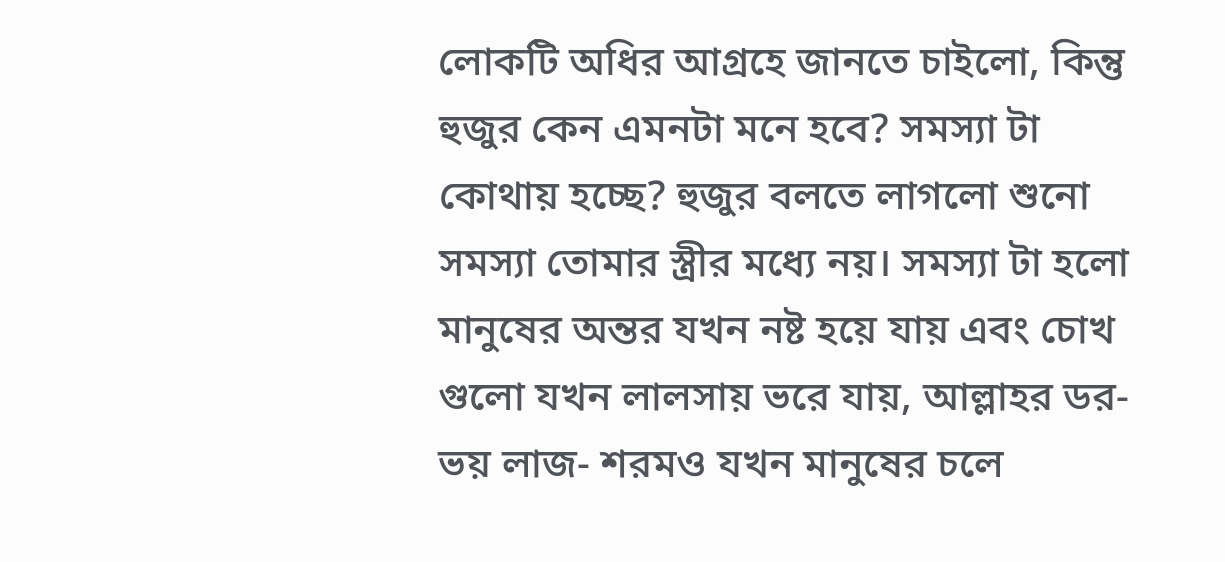লোকটি অধির আগ্রহে জানতে চাইলো, কিন্তু হুজুর কেন এমনটা মনে হবে? সমস্যা টা কোথায় হচ্ছে? হুজুর বলতে লাগলো শুনো সমস্যা তোমার স্ত্রীর মধ্যে নয়। সমস্যা টা হলো মানুষের অন্তর যখন নষ্ট হয়ে যায় এবং চোখ গুলো যখন লালসায় ভরে যায়, আল্লাহর ডর-ভয় লাজ- শরমও যখন মানুষের চলে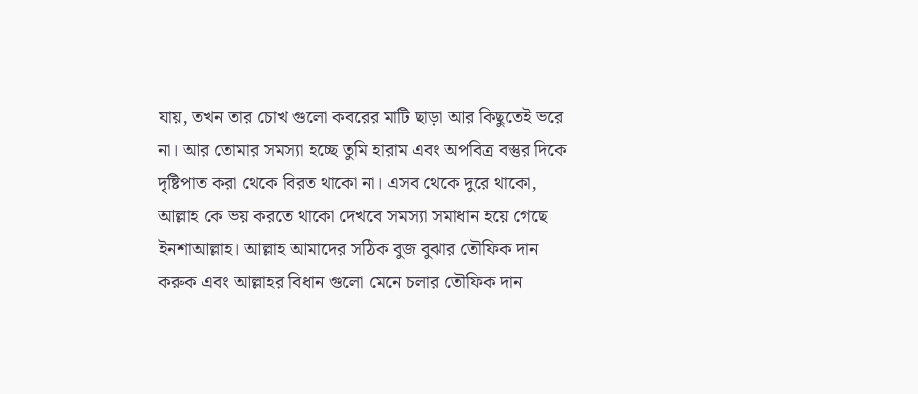যায়, তখন তার চোখ গুলো কবরের মাটি ছাড়া আর কিছুতেই ভরে না। আর তোমার সমস্যা হচ্ছে তুমি হারাম এবং অপবিত্র বস্তুর দিকে দৃষ্টিপাত করা থেকে বিরত থাকো না। এসব থেকে দুরে থাকো, আল্লাহ কে ভয় করতে থাকো দেখবে সমস্যা সমাধান হয়ে গেছে ইনশাআল্লাহ। আল্লাহ আমাদের সঠিক বুজ বুঝার তৌফিক দান করুক এবং আল্লাহর বিধান গুলো মেনে চলার তৌফিক দান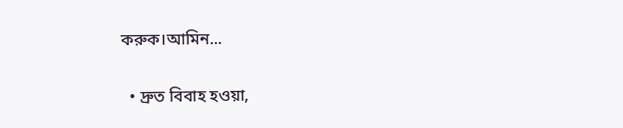করুক।আমিন...

  • দ্রুত বিবাহ হওয়া,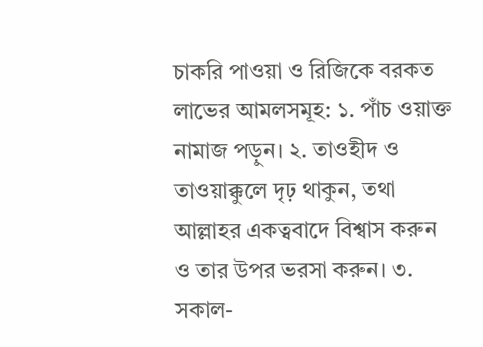চাকরি পাওয়া ও রিজিকে বরকত লাভের আমলসমূহ: ১. পাঁচ ওয়াক্ত নামাজ পড়ুন। ২. তাওহীদ ও তাওয়াক্কুলে দৃঢ় থাকুন, তথা আল্লাহর একত্ববাদে বিশ্বাস করুন ও তার উপর ভরসা করুন। ৩. সকাল-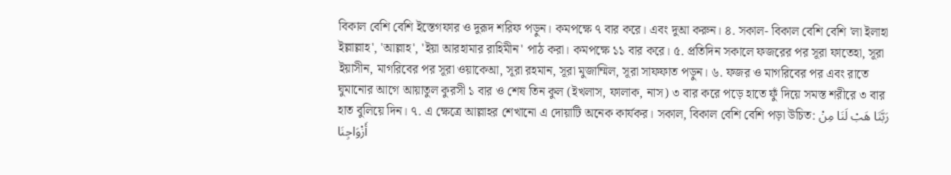বিকাল বেশি বেশি ইস্তেগফার ও দুরূদ শরিফ পড়ুন। কমপক্ষে ৭ বার করে। এবং দুআ করুন। ৪. সকাল- বিকাল বেশি বেশি 'লা ইলাহা ইল্লাল্লাহ', 'আল্লাহ', 'ইয়া আরহামার রাহিমীন' পাঠ করা। কমপক্ষে ১১ বার করে। ৫. প্রতিদিন সকালে ফজরের পর সূরা ফাতেহা, সূরা ইয়াসীন, মাগরিবের পর সূরা ওয়াকেআ, সূরা রহমান, সূরা মুজাম্মিল, সূরা সাফফাত পড়ুন। ৬. ফজর ও মাগরিবের পর এবং রাতে ঘুমানোর আগে আয়াতুল কুরসী ১ বার ও শেষ তিন কুল (ইখলাস, ফালাক, নাস) ৩ বার করে পড়ে হাতে ফুঁ দিয়ে সমস্ত শরীরে ৩ বার হাত বুলিয়ে দিন। ৭. এ ক্ষেত্রে আল্লাহর শেখানো এ দোয়াটি অনেক কার্যকর। সকাল, বিকাল বেশি বেশি পড়া উচিত: رَبَّنَا هَبْ لَنَا مِنْ أَزْوَاجِنَا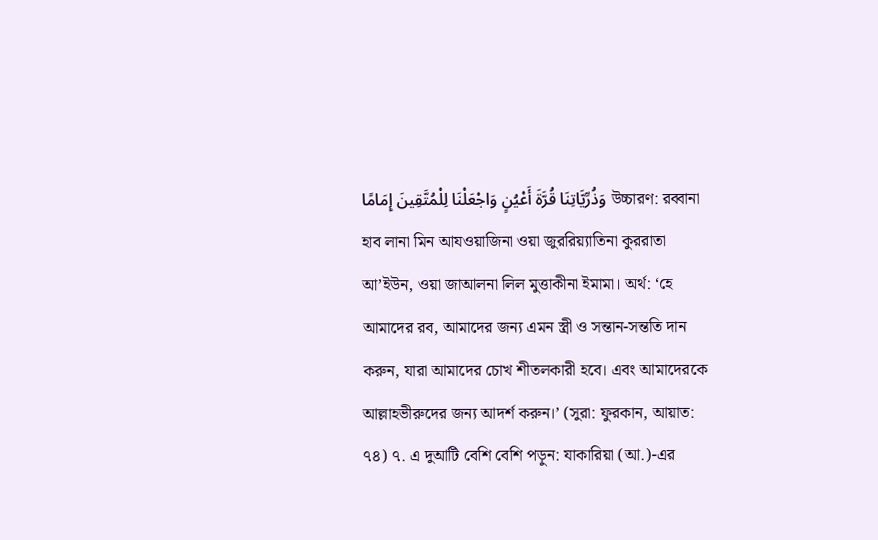وَذُرِّيَّاتِنَا قُرَّةَ أَعْيُنٍ وَاجْعَلْنَا لِلْمُتَّقِينَ إِمَامًا উচ্চারণ: রব্বানা হাব লানা মিন আযওয়াজিনা ওয়া জুররিয়্যাতিনা কুররাতা আ’ইউন, ওয়া জাআলনা লিল মুত্তাকীনা ইমামা। অর্থ: ‘হে আমাদের রব, আমাদের জন্য এমন স্ত্রী ও সন্তান-সন্ততি দান করুন, যারা আমাদের চোখ শীতলকারী হবে। এবং আমাদেরকে আল্লাহভীরুদের জন্য আদর্শ করুন।’ (সুরা: ফুরকান, আয়াত: ৭৪) ৭. এ দুআটি বেশি বেশি পড়ুন: যাকারিয়া (আ.)-এর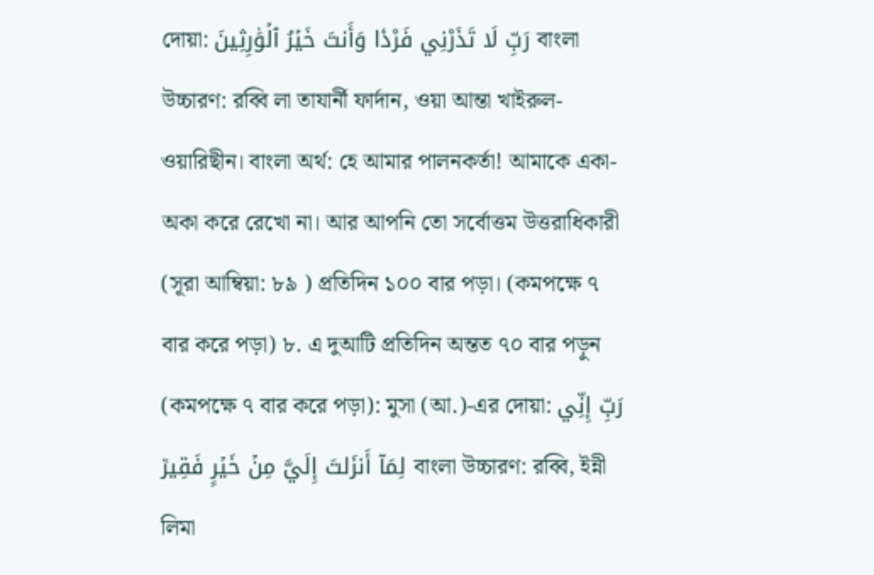দোয়া: رَبِّ لَا تَذَرْنِي فَرْدٗا وَأَنتَ خَيۡرُ ٱلۡوَٰرِثِينَ বাংলা উচ্চারণ: রব্বি লা তাযার্নী ফার্দান, ওয়া আন্তা খাইরুল-ওয়ারিছীন। বাংলা অর্থ: হে আমার পালনকর্তা! আমাকে একা-অকা করে রেখো না। আর আপনি তো সর্বোত্তম উত্তরাধিকারী (সূরা আম্বিয়া: ৮৯ ) প্রতিদিন ১০০ বার পড়া। (কমপক্ষে ৭ বার করে পড়া) ৮. এ দুআটি প্রতিদিন অন্তত ৭০ বার পড়ুন (কমপক্ষে ৭ বার করে পড়া): মুসা (আ.)-এর দোয়া: رَبِّ إِنِّي لِمَآ أَنزَلتَ إِلَيَّ مِنۡ خَيۡرٍ فَقِيرٞ বাংলা উচ্চারণ: রব্বি, ইন্নী লিমা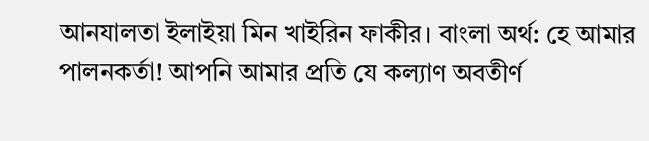আনযালতা ইলাইয়া মিন খাইরিন ফাকীর। বাংলা অর্থ: হে আমার পালনকর্তা! আপনি আমার প্রতি যে কল্যাণ অবতীর্ণ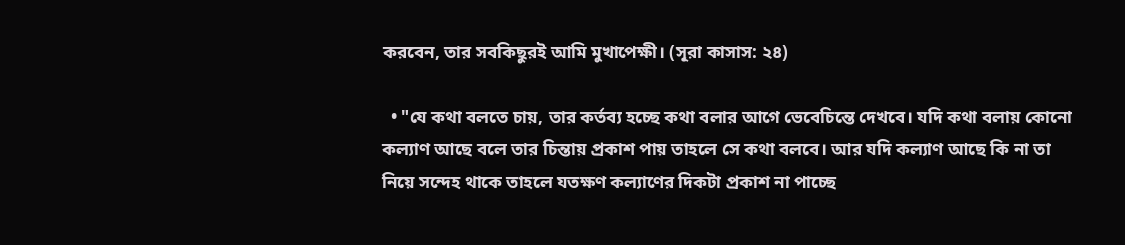করবেন, তার সবকিছুরই আমি মুখাপেক্ষী। (সূরা কাসাস: ২৪)

  • "যে কথা বলতে চায়, তার কর্তব্য হচ্ছে কথা বলার আগে ভেবেচিন্তে দেখবে। যদি কথা বলায় কোনো কল্যাণ আছে বলে তার চিন্তায় প্রকাশ পায় তাহলে সে কথা বলবে। আর যদি কল্যাণ আছে কি না তা নিয়ে সন্দেহ থাকে তাহলে যতক্ষণ কল্যাণের দিকটা প্রকাশ না পাচ্ছে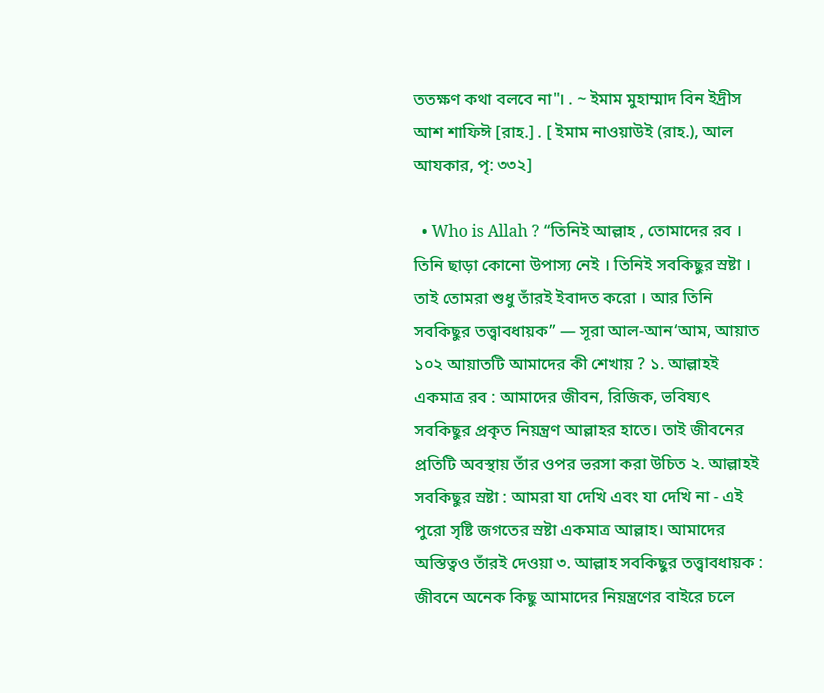ততক্ষণ কথা বলবে না"। . ~ ইমাম মুহাম্মাদ বিন ইদ্রীস আশ শাফিঈ [রাহ.] . [ ইমাম নাওয়াউই (রাহ.), আল আযকার, পৃ: ৩৩২]

  • Who is Allah ? “তিনিই আল্লাহ , তোমাদের রব । তিনি ছাড়া কোনো উপাস্য নেই । তিনিই সবকিছুর স্রষ্টা । তাই তোমরা শুধু তাঁরই ইবাদত করো । আর তিনি সবকিছুর তত্ত্বাবধায়ক” — সূরা আল-আন‘আম, আয়াত ১০২ আয়াতটি আমাদের কী শেখায় ? ১. আল্লাহই একমাত্র রব : আমাদের জীবন, রিজিক, ভবিষ্যৎ সবকিছুর প্রকৃত নিয়ন্ত্রণ আল্লাহর হাতে। তাই জীবনের প্রতিটি অবস্থায় তাঁর ওপর ভরসা করা উচিত ২. আল্লাহই সবকিছুর স্রষ্টা : আমরা যা দেখি এবং যা দেখি না - এই পুরো সৃষ্টি জগতের স্রষ্টা একমাত্র আল্লাহ। আমাদের অস্তিত্বও তাঁরই দেওয়া ৩. আল্লাহ সবকিছুর তত্ত্বাবধায়ক : জীবনে অনেক কিছু আমাদের নিয়ন্ত্রণের বাইরে চলে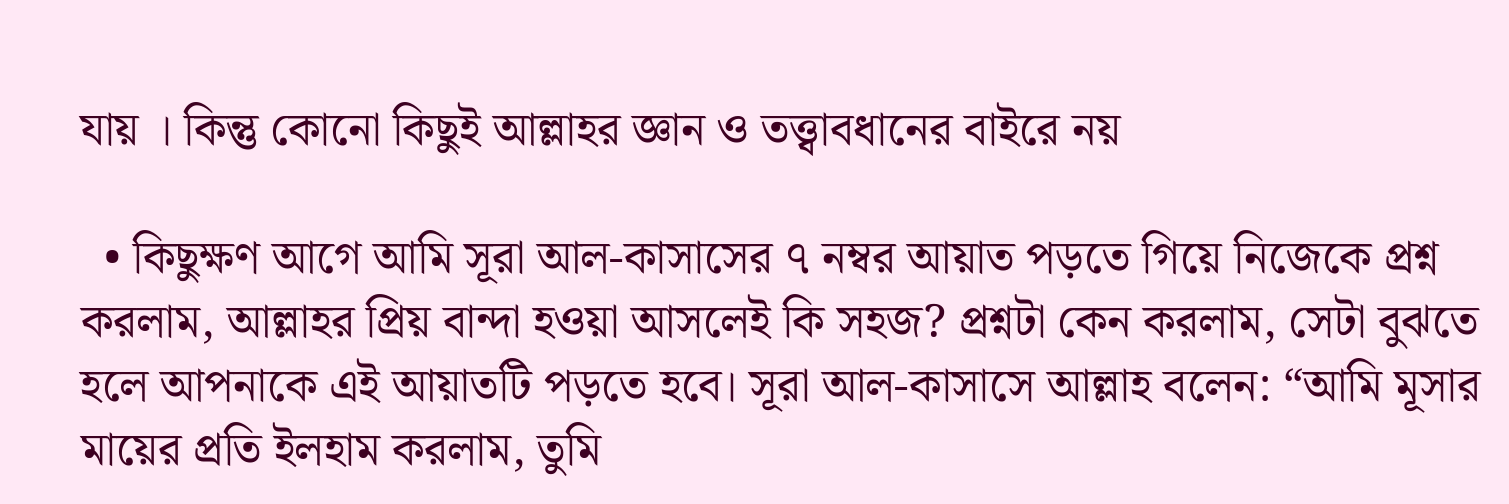যায় । কিন্তু কোনো কিছুই আল্লাহর জ্ঞান ও তত্ত্বাবধানের বাইরে নয়

  • কিছুক্ষণ আগে আমি সূরা আল-কাসাসের ৭ নম্বর আয়াত পড়তে গিয়ে নিজেকে প্রশ্ন করলাম, আল্লাহর প্রিয় বান্দা হওয়া আসলেই কি সহজ? প্রশ্নটা কেন করলাম, সেটা বুঝতে হলে আপনাকে এই আয়াতটি পড়তে হবে। সূরা আল-কাসাসে আল্লাহ বলেন: “আমি মূসার মায়ের প্রতি ইলহাম করলাম, তুমি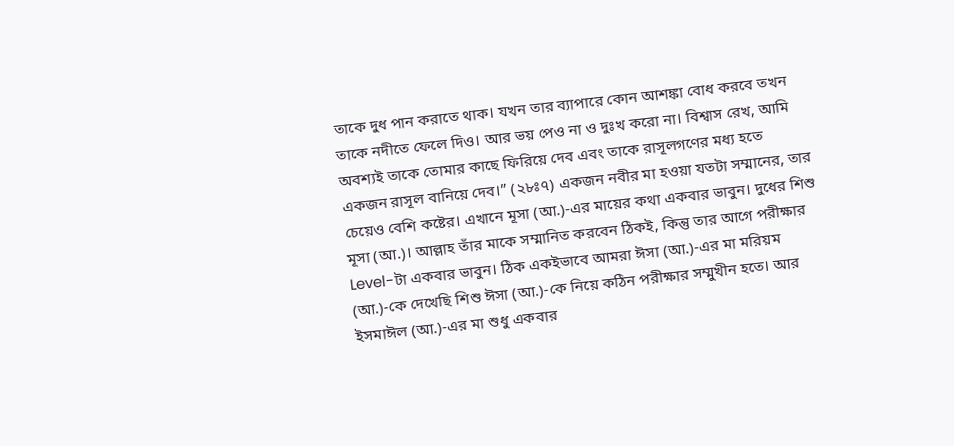তাকে দুধ পান করাতে থাক। যখন তার ব্যাপারে কোন আশঙ্কা বোধ করবে তখন তাকে নদীতে ফেলে দিও। আর ভয় পেও না ও দুঃখ করো না। বিশ্বাস রেখ, আমি অবশ্যই তাকে তোমার কাছে ফিরিয়ে দেব এবং তাকে রাসূলগণের মধ্য হতে একজন রাসূল বানিয়ে দেব।” (২৮ঃ৭) একজন নবীর মা হওয়া যতটা সম্মানের, তার চেয়েও বেশি কষ্টের। এখানে মূসা (আ.)-এর মায়ের কথা একবার ভাবুন। দুধের শিশু মূসা (আ.)। আল্লাহ তাঁর মাকে সম্মানিত করবেন ঠিকই, কিন্তু তার আগে পরীক্ষার Level-টা একবার ভাবুন। ঠিক একইভাবে আমরা ঈসা (আ.)-এর মা মরিয়ম (আ.)-কে দেখেছি শিশু ঈসা (আ.)-কে নিয়ে কঠিন পরীক্ষার সম্মুখীন হতে। আর ইসমাঈল (আ.)-এর মা শুধু একবার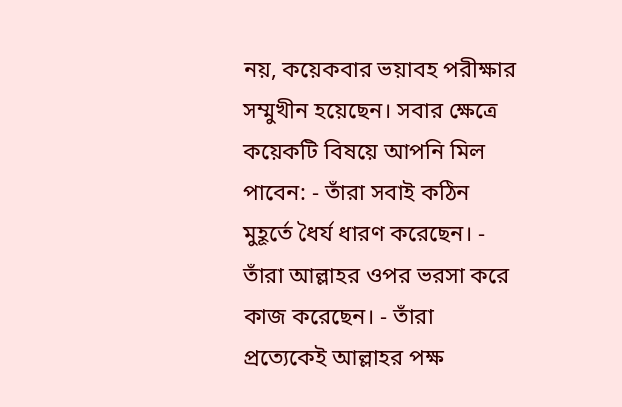নয়, কয়েকবার ভয়াবহ পরীক্ষার সম্মুখীন হয়েছেন। সবার ক্ষেত্রে কয়েকটি বিষয়ে আপনি মিল পাবেন: - তাঁরা সবাই কঠিন মুহূর্তে ধৈর্য ধারণ করেছেন। - তাঁরা আল্লাহর ওপর ভরসা করে কাজ করেছেন। - তাঁরা প্রত্যেকেই আল্লাহর পক্ষ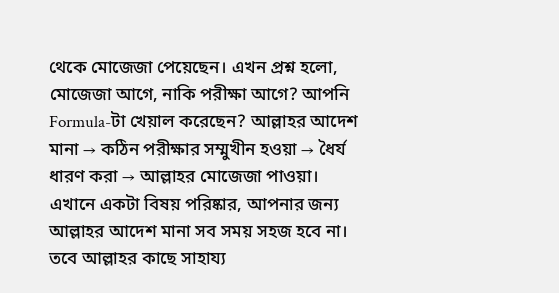থেকে মোজেজা পেয়েছেন। এখন প্রশ্ন হলো, মোজেজা আগে, নাকি পরীক্ষা আগে? আপনি Formula-টা খেয়াল করেছেন? আল্লাহর আদেশ মানা → কঠিন পরীক্ষার সম্মুখীন হওয়া → ধৈর্য ধারণ করা → আল্লাহর মোজেজা পাওয়া। এখানে একটা বিষয় পরিষ্কার, আপনার জন্য আল্লাহর আদেশ মানা সব সময় সহজ হবে না। তবে আল্লাহর কাছে সাহায্য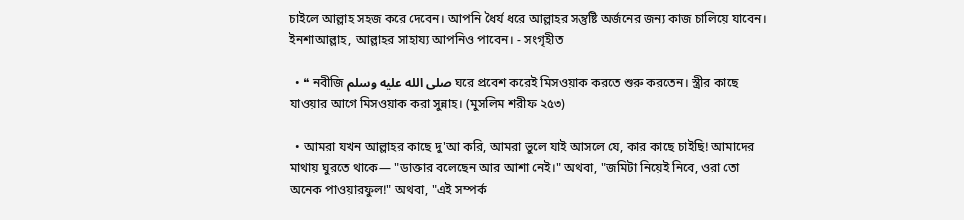চাইলে আল্লাহ সহজ করে দেবেন। আপনি ধৈর্য ধরে আল্লাহর সন্তুষ্টি অর্জনের জন্য কাজ চালিয়ে যাবেন। ইনশাআল্লাহ, আল্লাহর সাহায্য আপনিও পাবেন। - সংগৃহীত

  • ❝ নবীজি صلى الله عليه وسلم ঘরে প্রবেশ করেই মিসওয়াক করতে শুরু করতেন। স্ত্রীর কাছে যাওয়ার আগে মিসওয়াক করা সুন্নাহ। (মুসলিম শরীফ ২৫৩)

  • আমরা যখন আল্লাহর কাছে দু'আ করি, আমরা ভুলে যাই আসলে যে, কার কাছে চাইছি! আমাদের মাথায় ঘুরতে থাকে— "ডাক্তার বলেছেন আর আশা নেই।" অথবা, "জমিটা নিয়েই নিবে, ওরা তো অনেক পাওয়ারফুল!" অথবা, "এই সম্পর্ক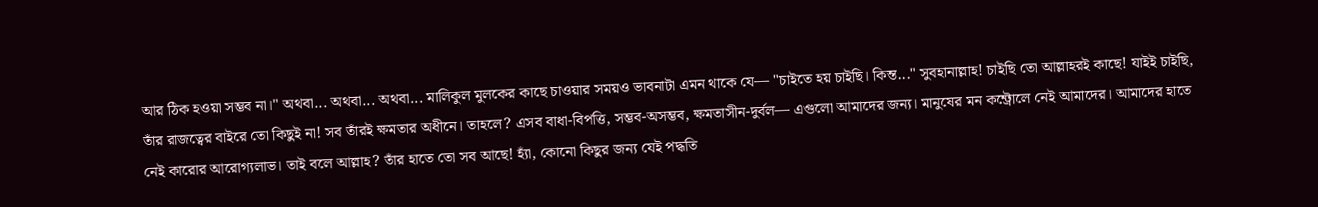আর ঠিক হওয়া সম্ভব না।" অথবা... অথবা... অথবা... মালিকুল মুলকের কাছে চাওয়ার সময়ও ভাবনাটা এমন থাকে যে— "চাইতে হয় চাইছি। কিন্ত..." সুবহানাল্লাহ! চাইছি তো আল্লাহরই কাছে! যাইই চাইছি, তাঁর রাজত্বের বাইরে তো কিছুই না! সব তাঁরই ক্ষমতার অধীনে। তাহলে? এসব বাধা-বিপত্তি, সম্ভব-অসম্ভব, ক্ষমতাসীন-দুর্বল— এগুলো আমাদের জন্য। মানুষের মন কন্ট্রোলে নেই আমাদের। আমাদের হাতে নেই কারোর আরোগ্যলাভ। তাই বলে আল্লাহ? তাঁর হাতে তো সব আছে! হ্যাঁ, কোনো কিছুর জন্য যেই পদ্ধতি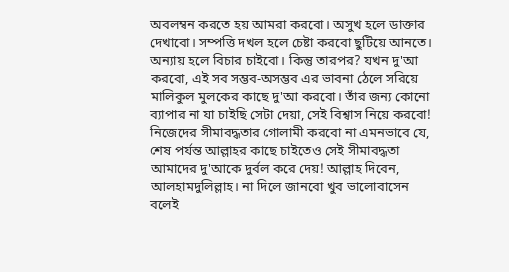অবলম্বন করতে হয় আমরা করবো। অসুখ হলে ডাক্তার দেখাবো। সম্পত্তি দখল হলে চেষ্টা করবো ছুটিয়ে আনতে। অন্যায় হলে বিচার চাইবো। কিন্তু তারপর? যখন দু'আ করবো, এই সব সম্ভব-অসম্ভব এর ভাবনা ঠেলে সরিয়ে মালিকুল মুলকের কাছে দু'আ করবো। তাঁর জন্য কোনো ব্যাপার না যা চাইছি সেটা দেয়া, সেই বিশ্বাস নিয়ে করবো! নিজেদের সীমাবদ্ধতার গোলামী করবো না এমনভাবে যে, শেষ পর্যন্ত আল্লাহর কাছে চাইতেও সেই সীমাবদ্ধতা আমাদের দু'আকে দুর্বল করে দেয়! আল্লাহ দিবেন, আলহামদুলিল্লাহ। না দিলে জানবো খুব ভালোবাসেন বলেই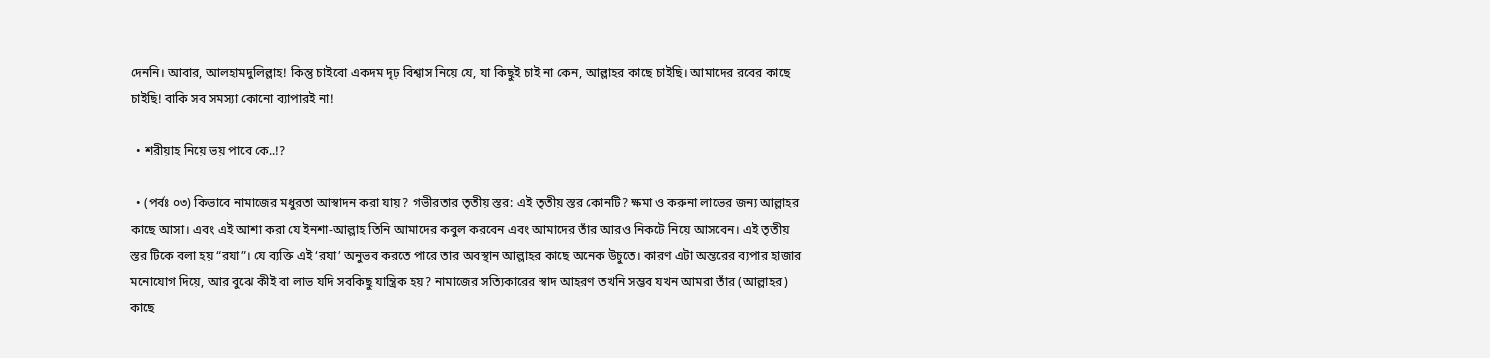দেননি। আবার, আলহামদুলিল্লাহ! কিন্তু চাইবো একদম দৃঢ় বিশ্বাস নিয়ে যে, যা কিছুই চাই না কেন, আল্লাহর কাছে চাইছি। আমাদের রবের কাছে চাইছি! বাকি সব সমস্যা কোনো ব্যাপারই না!

  • শরীয়াহ নিয়ে ভয় পাবে কে..!?

  • (পর্বঃ ০৩) কিভাবে নামাজের মধুরতা আস্বাদন করা যায়? গভীরতার তৃতীয় স্তর: এই তৃতীয় স্তর কোনটি? ক্ষমা ও করুনা লাভের জন্য আল্লাহর কাছে আসা। এবং এই আশা করা যে ইনশা-আল্লাহ তিনি আমাদের কবুল করবেন এবং আমাদের তাঁর আরও নিকটে নিয়ে আসবেন। এই তৃতীয় স্তর টিকে বলা হয় “রযা”। যে ব্যক্তি এই ‘রযা’ অনুভব করতে পারে তার অবস্থান আল্লাহর কাছে অনেক উচুতে। কারণ এটা অন্তরের ব্যপার হাজার মনোযোগ দিয়ে, আর বুঝে কীই বা লাভ যদি সবকিছু যান্ত্রিক হয়? নামাজের সত্যিকারের স্বাদ আহরণ তখনি সম্ভব যখন আমরা তাঁর (আল্লাহর) কাছে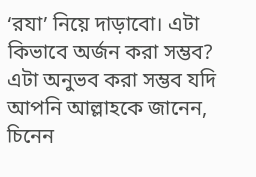‘রযা’ নিয়ে দাড়াবো। এটা কিভাবে অর্জন করা সম্ভব? এটা অনুভব করা সম্ভব যদি আপনি আল্লাহকে জানেন, চিনেন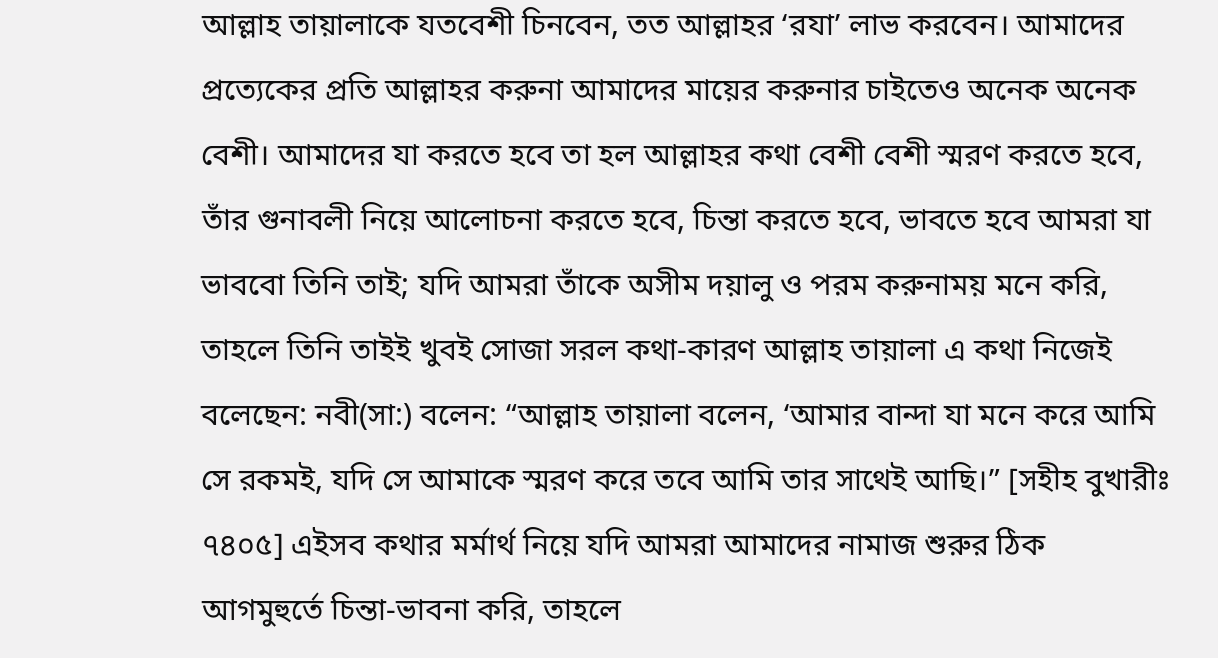আল্লাহ তায়ালাকে যতবেশী চিনবেন, তত আল্লাহর ‘রযা’ লাভ করবেন। আমাদের প্রত্যেকের প্রতি আল্লাহর করুনা আমাদের মায়ের করুনার চাইতেও অনেক অনেক বেশী। আমাদের যা করতে হবে তা হল আল্লাহর কথা বেশী বেশী স্মরণ করতে হবে, তাঁর গুনাবলী নিয়ে আলোচনা করতে হবে, চিন্তা করতে হবে, ভাবতে হবে আমরা যা ভাববো তিনি তাই; যদি আমরা তাঁকে অসীম দয়ালু ও পরম করুনাময় মনে করি, তাহলে তিনি তাইই খুবই সোজা সরল কথা-কারণ আল্লাহ তায়ালা এ কথা নিজেই বলেছেন: নবী(সা:) বলেন: “আল্লাহ তায়ালা বলেন, ‘আমার বান্দা যা মনে করে আমি সে রকমই, যদি সে আমাকে স্মরণ করে তবে আমি তার সাথেই আছি।” [সহীহ বুখারীঃ ৭৪০৫] এইসব কথার মর্মার্থ নিয়ে যদি আমরা আমাদের নামাজ শুরুর ঠিক আগমুহুর্তে চিন্তা-ভাবনা করি, তাহলে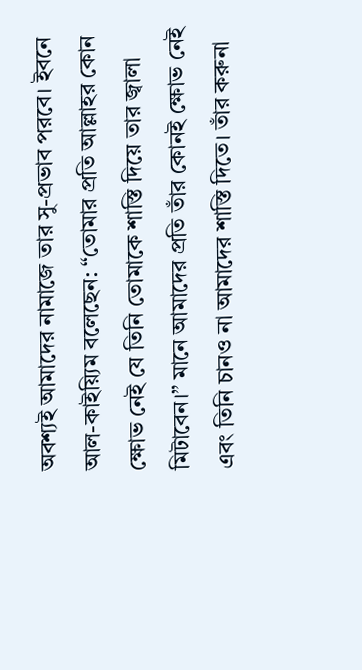অবশ্যই আমাদের নামাজে তার সু-প্রভাব পরবে। ইবনে আল-কাইয়্যিম বলেছেন: “তোমার প্রতি আল্লাহর কোন ক্ষোভ নেই যে তিনি তোমাকে শাস্তি দিয়ে তার জ্বালা মিটাবেন।” মানে আমাদের প্রতি তাঁর কোনই ক্ষোভ নেই এবং তিনি চানও না আমাদের শাস্তি দিতে। তাঁর করুনা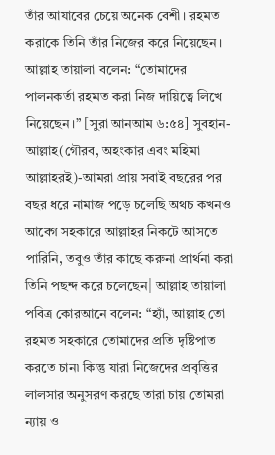তাঁর আযাবের চেয়ে অনেক বেশী। রহমত করাকে তিনি তাঁর নিজের করে নিয়েছেন। আল্লাহ তায়ালা বলেন: “তোমাদের পালনকর্তা রহমত করা নিজ দায়িত্বে লিখে নিয়েছেন।” [সুরা আনআম ৬:৫৪] সুবহান-আল্লাহ(গৌরব, অহংকার এবং মহিমা আল্লাহরই)-আমরা প্রায় সবাই বছরের পর বছর ধরে নামাজ পড়ে চলেছি অথচ কখনও আবেগ সহকারে আল্লাহর নিকটে আসতে পারিনি, তবুও তাঁর কাছে করুনা প্রার্থনা করা তিনি পছন্দ করে চলেছেন| আল্লাহ তায়ালা পবিত্র কোরআনে বলেন: “হ্যাঁ, আল্লাহ তো রহমত সহকারে তোমাদের প্রতি দৃষ্টিপাত করতে চান৷ কিন্তু যারা নিজেদের প্রবৃত্তির লালসার অনুসরণ করছে তারা চায় তোমরা ন্যায় ও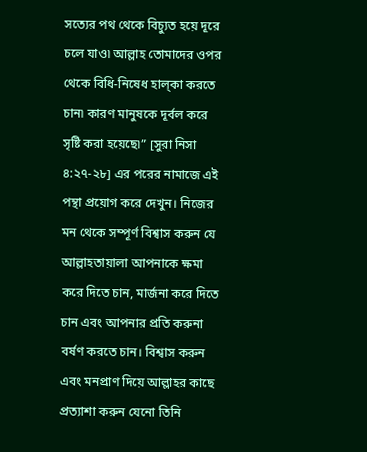সত্যের পথ থেকে বিচ্যুত হয়ে দূরে চলে যাও৷ আল্লাহ তোমাদের ওপর থেকে বিধি-নিষেধ হাল্‌কা করতে চান৷ কারণ মানুষকে দূর্বল করে সৃষ্টি করা হয়েছে৷” [সুরা নিসা ৪:২৭-২৮] এর পরের নামাজে এই পন্থা প্রয়োগ করে দেখুন। নিজের মন থেকে সম্পূর্ণ বিশ্বাস করুন যে আল্লাহতায়ালা আপনাকে ক্ষমা করে দিতে চান, মার্জনা করে দিতে চান এবং আপনার প্রতি করুনা বর্ষণ করতে চান। বিশ্বাস করুন এবং মনপ্রাণ দিয়ে আল্লাহর কাছে প্রত্যাশা করুন যেনো তিনি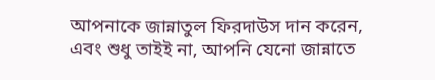আপনাকে জান্নাতুল ফিরদাউস দান করেন, এবং শুধু তাইই না, আপনি যেনো জান্নাতে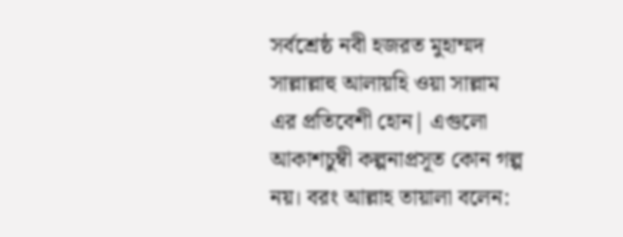সর্বশ্রেষ্ঠ নবী হজরত মুহাম্মদ সাল্লাল্লাহু আলায়হি ওয়া সাল্লাম এর প্রতিবেশী হোন| এগুলো আকাশচুম্বী কল্পনাপ্রসূত কোন গল্প নয়। বরং আল্লাহ তায়ালা বলেন: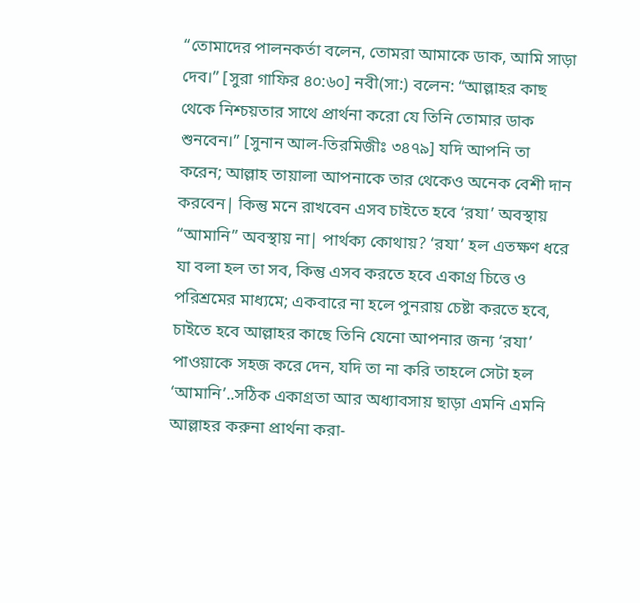“তোমাদের পালনকর্তা বলেন, তোমরা আমাকে ডাক, আমি সাড়া দেব।” [সুরা গাফির ৪০:৬০] নবী(সা:) বলেন: “আল্লাহর কাছ থেকে নিশ্চয়তার সাথে প্রার্থনা করো যে তিনি তোমার ডাক শুনবেন।” [সুনান আল-তিরমিজীঃ ৩৪৭৯] যদি আপনি তা করেন; আল্লাহ তায়ালা আপনাকে তার থেকেও অনেক বেশী দান করবেন| কিন্তু মনে রাখবেন এসব চাইতে হবে ‘রযা’ অবস্থায় “আমানি” অবস্থায় না| পার্থক্য কোথায়? ‘রযা’ হল এতক্ষণ ধরে যা বলা হল তা সব, কিন্তু এসব করতে হবে একাগ্র চিত্তে ও পরিশ্রমের মাধ্যমে; একবারে না হলে পুনরায় চেষ্টা করতে হবে, চাইতে হবে আল্লাহর কাছে তিনি যেনো আপনার জন্য ‘রযা’ পাওয়াকে সহজ করে দেন, যদি তা না করি তাহলে সেটা হল ‘আমানি’..সঠিক একাগ্রতা আর অধ্যাবসায় ছাড়া এমনি এমনি আল্লাহর করুনা প্রার্থনা করা-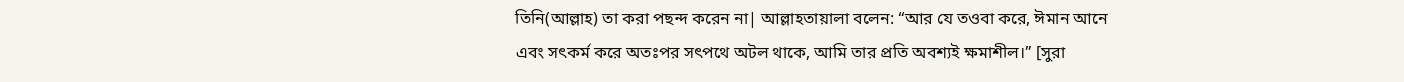তিনি(আল্লাহ) তা করা পছন্দ করেন না| আল্লাহতায়ালা বলেন: “আর যে তওবা করে, ঈমান আনে এবং সৎকর্ম করে অতঃপর সৎপথে অটল থাকে, আমি তার প্রতি অবশ্যই ক্ষমাশীল।” [সুরা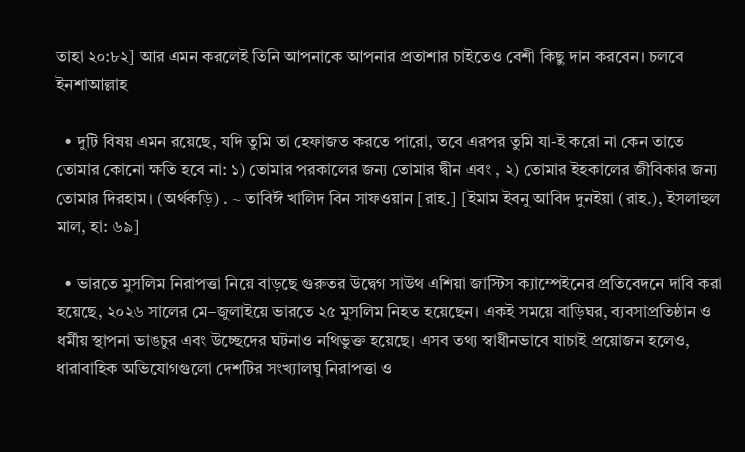তাহা ২০:৮২] আর এমন করলেই তিনি আপনাকে আপনার প্রতাশার চাইতেও বেশী কিছু দান করবেন। চলবে ইনশাআল্লাহ

  • দুটি বিষয় এমন রয়েছে, যদি তুমি তা হেফাজত করতে পারো, তবে এরপর তুমি যা-ই করো না কেন তাতে তোমার কোনো ক্ষতি হবে না: ১) তোমার পরকালের জন্য তোমার দ্বীন এবং , ২) তোমার ইহকালের জীবিকার জন্য তোমার দিরহাম। (অর্থকড়ি) . ~ তাবিঈ খালিদ বিন সাফওয়ান [রাহ.] [ইমাম ইবনু আবিদ দুনইয়া (রাহ.), ইসলাহুল মাল, হা: ৬৯]

  • ভারতে মুসলিম নিরাপত্তা নিয়ে বাড়ছে গুরুতর উদ্বেগ সাউথ এশিয়া জাস্টিস ক্যাম্পেইনের প্রতিবেদনে দাবি করা হয়েছে, ২০২৬ সালের মে–জুলাইয়ে ভারতে ২৫ মুসলিম নিহত হয়েছেন। একই সময়ে বাড়িঘর, ব্যবসাপ্রতিষ্ঠান ও ধর্মীয় স্থাপনা ভাঙচুর এবং উচ্ছেদের ঘটনাও নথিভুক্ত হয়েছে। এসব তথ্য স্বাধীনভাবে যাচাই প্রয়োজন হলেও, ধারাবাহিক অভিযোগগুলো দেশটির সংখ্যালঘু নিরাপত্তা ও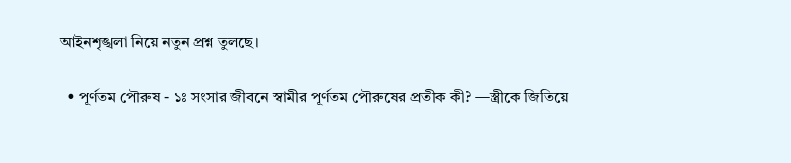আইনশৃঙ্খলা নিয়ে নতুন প্রশ্ন তুলছে।

  • পূর্ণতম পৌরুষ - ১ঃ সংসার জীবনে স্বামীর পূর্ণতম পৌরুষের প্রতীক কী? —স্ত্রীকে জিতিয়ে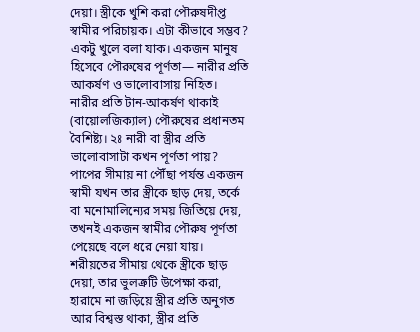দেয়া। স্ত্রীকে খুশি করা পৌরুষদীপ্ত স্বামীর পরিচায়ক। এটা কীভাবে সম্ভব? একটু খুলে বলা যাক। একজন মানুষ হিসেবে পৌরুষের পূর্ণতা— নারীর প্রতি আকর্ষণ ও ভালোবাসায় নিহিত। নারীর প্রতি টান-আকর্ষণ থাকাই (বায়োলজিক্যাল) পৌরুষের প্রধানতম বৈশিষ্ট্য। ২ঃ নারী বা স্ত্রীর প্রতি ভালোবাসাটা কখন পূর্ণতা পায়? পাপের সীমায় না পৌঁছা পর্যন্ত একজন স্বামী যখন তার স্ত্রীকে ছাড় দেয়, তর্কে বা মনোমালিন্যের সময় জিতিয়ে দেয়, তখনই একজন স্বামীর পৌরুষ পূর্ণতা পেয়েছে বলে ধরে নেয়া যায়। শরীয়তের সীমায় থেকে স্ত্রীকে ছাড় দেয়া, তার ভুলত্রুটি উপেক্ষা করা, হারামে না জড়িয়ে স্ত্রীর প্রতি অনুগত আর বিশ্বস্ত থাকা, স্ত্রীর প্রতি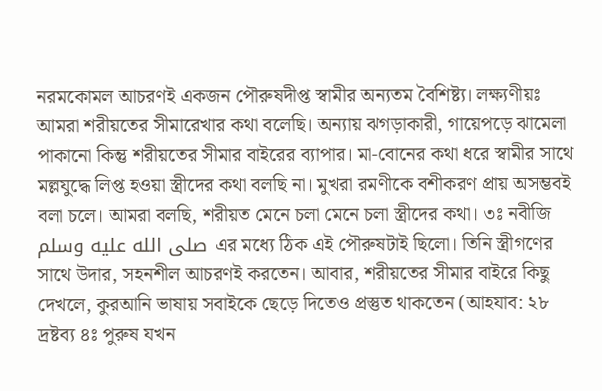নরমকোমল আচরণই একজন পৌরুষদীপ্ত স্বামীর অন্যতম বৈশিষ্ট্য। লক্ষ্যণীয়ঃ আমরা শরীয়তের সীমারেখার কথা বলেছি। অন্যায় ঝগড়াকারী, গায়েপড়ে ঝামেলা পাকানো কিন্তু শরীয়তের সীমার বাইরের ব্যাপার। মা-বোনের কথা ধরে স্বামীর সাথে মল্লযুদ্ধে লিপ্ত হওয়া স্ত্রীদের কথা বলছি না। মুখরা রমণীকে বশীকরণ প্রায় অসম্ভবই বলা চলে। আমরা বলছি, শরীয়ত মেনে চলা মেনে চলা স্ত্রীদের কথা। ৩ঃ নবীজি صلى الله عليه وسلم এর মধ্যে ঠিক এই পৌরুষটাই ছিলো। তিনি স্ত্রীগণের সাথে উদার, সহনশীল আচরণই করতেন। আবার, শরীয়তের সীমার বাইরে কিছু দেখলে, কুরআনি ভাষায় সবাইকে ছেড়ে দিতেও প্রস্তুত থাকতেন (আহযাব: ২৮ দ্রষ্টব্য ৪ঃ পুরুষ যখন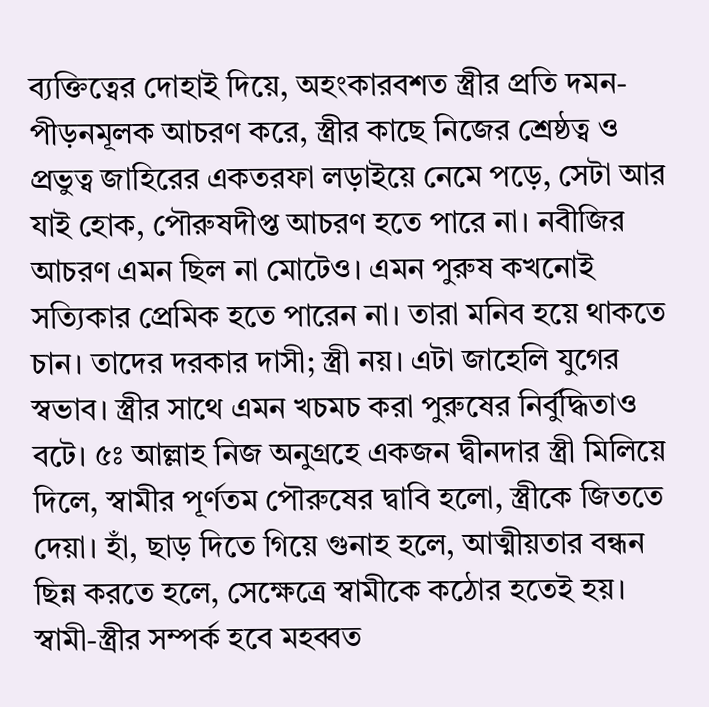ব্যক্তিত্বের দোহাই দিয়ে, অহংকারবশত স্ত্রীর প্রতি দমন-পীড়নমূলক আচরণ করে, স্ত্রীর কাছে নিজের শ্রেষ্ঠত্ব ও প্রভুত্ব জাহিরের একতরফা লড়াইয়ে নেমে পড়ে, সেটা আর যাই হোক, পৌরুষদীপ্ত আচরণ হতে পারে না। নবীজির আচরণ এমন ছিল না মোটেও। এমন পুরুষ কখনোই সত্যিকার প্রেমিক হতে পারেন না। তারা মনিব হয়ে থাকতে চান। তাদের দরকার দাসী; স্ত্রী নয়। এটা জাহেলি যুগের স্বভাব। স্ত্রীর সাথে এমন খচমচ করা পুরুষের নির্বুদ্ধিতাও বটে। ৫ঃ আল্লাহ নিজ অনুগ্রহে একজন দ্বীনদার স্ত্রী মিলিয়ে দিলে, স্বামীর পূর্ণতম পৌরুষের দ্বাবি হলো, স্ত্রীকে জিততে দেয়া। হাঁ, ছাড় দিতে গিয়ে গুনাহ হলে, আত্মীয়তার বন্ধন ছিন্ন করতে হলে, সেক্ষেত্রে স্বামীকে কঠোর হতেই হয়। স্বামী-স্ত্রীর সম্পর্ক হবে মহব্বত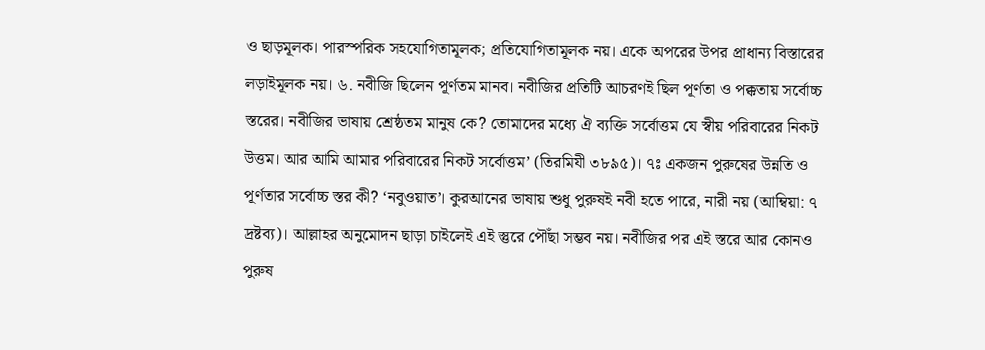ও ছাড়মূলক। পারস্পরিক সহযোগিতামূলক; প্রতিযোগিতামূলক নয়। একে অপরের উপর প্রাধান্য বিস্তারের লড়াইমূলক নয়। ৬. নবীজি ছিলেন পূর্ণতম মানব। নবীজির প্রতিটি আচরণই ছিল পূর্ণতা ও পক্কতায় সর্বোচ্চ স্তরের। নবীজির ভাষায় শ্রেষ্ঠতম মানুষ কে? তোমাদের মধ্যে ঐ ব্যক্তি সর্বোত্তম যে স্বীয় পরিবারের নিকট উত্তম। আর আমি আমার পরিবারের নিকট সর্বোত্তম’ (তিরমিযী ৩৮৯৫)। ৭ঃ একজন পুরুষের উন্নতি ও পূর্ণতার সর্বোচ্চ স্তর কী? ‘নবুওয়াত’। কুরআনের ভাষায় শুধু পুরুষই নবী হতে পারে, নারী নয় (আম্বিয়া: ৭ দ্রষ্টব্য)। আল্লাহর অনুমোদন ছাড়া চাইলেই এই স্তুরে পৌঁছা সম্ভব নয়। নবীজির পর এই স্তরে আর কোনও পুরুষ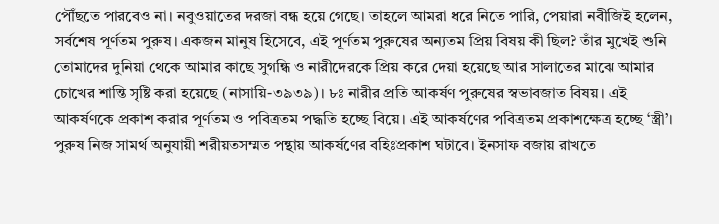পৌঁছতে পারবেও না। নবুওয়াতের দরজা বন্ধ হয়ে গেছে। তাহলে আমরা ধরে নিতে পারি, পেয়ারা নবীজিই হলেন, সর্বশেষ পূর্ণতম পুরুষ। একজন মানুষ হিসেবে, এই পূর্ণতম পুরুষের অন্যতম প্রিয় বিষয় কী ছিল? তাঁর মুখেই শুনি তোমাদের দুনিয়া থেকে আমার কাছে সুগন্ধি ও নারীদেরকে প্রিয় করে দেয়া হয়েছে আর সালাতের মাঝে আমার চোখের শান্তি সৃষ্টি করা হয়েছে (নাসায়ি-৩৯৩৯)। ৮ঃ নারীর প্রতি আকর্ষণ পুরুষের স্বভাবজাত বিষয়। এই আকর্ষণকে প্রকাশ করার পূর্ণতম ও পবিত্রতম পদ্ধতি হচ্ছে বিয়ে। এই আকর্ষণের পবিত্রতম প্রকাশক্ষেত্র হচ্ছে ‘স্ত্রী’। পুরুষ নিজ সামর্থ অনুযায়ী শরীয়তসম্মত পন্থায় আকর্ষণের বহিঃপ্রকাশ ঘটাবে। ইনসাফ বজায় রাখতে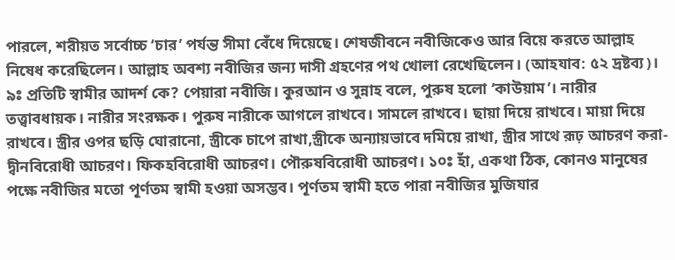পারলে, শরীয়ত সর্বোচ্চ ‘চার’ পর্যন্ত সীমা বেঁধে দিয়েছে। শেষজীবনে নবীজিকেও আর বিয়ে করতে আল্লাহ নিষেধ করেছিলেন। আল্লাহ অবশ্য নবীজির জন্য দাসী গ্রহণের পথ খোলা রেখেছিলেন। (আহযাব: ৫২ দ্রষ্টব্য)। ৯ঃ প্রতিটি স্বামীর আদর্শ কে? পেয়ারা নবীজি। কুরআন ও সুন্নাহ বলে, পুরুষ হলো ‘কাউয়াম’। নারীর তত্ত্বাবধায়ক। নারীর সংরক্ষক। পুরুষ নারীকে আগলে রাখবে। সামলে রাখবে। ছায়া দিয়ে রাখবে। মায়া দিয়ে রাখবে। স্ত্রীর ওপর ছড়ি ঘোরানো, স্ত্রীকে চাপে রাখা,স্ত্রীকে অন্যায়ভাবে দমিয়ে রাখা, স্ত্রীর সাথে রূঢ় আচরণ করা-দ্বীনবিরোধী আচরণ। ফিকহবিরোধী আচরণ। পৌরুষবিরোধী আচরণ। ১০ঃ হাঁ, একথা ঠিক, কোনও মানুষের পক্ষে নবীজির মতো পূর্ণতম স্বামী হওয়া অসম্ভব। পূর্ণতম স্বামী হতে পারা নবীজির মুজিযার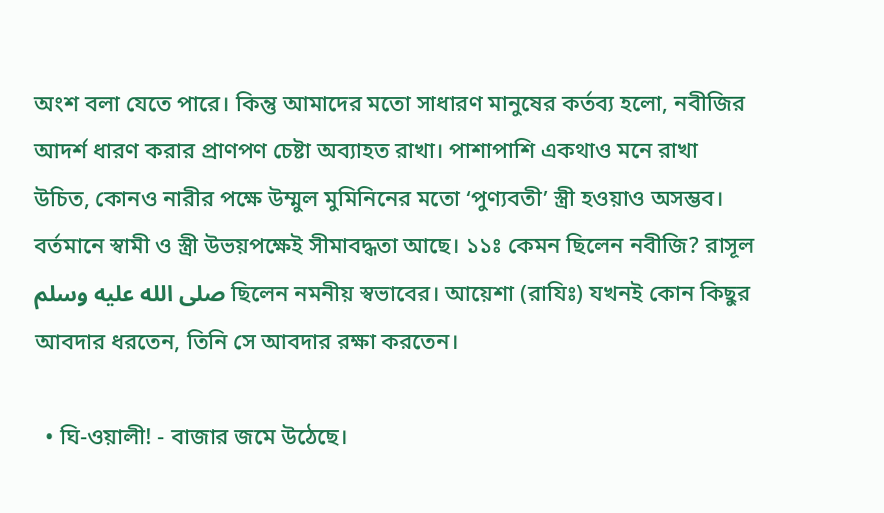অংশ বলা যেতে পারে। কিন্তু আমাদের মতো সাধারণ মানুষের কর্তব্য হলো, নবীজির আদর্শ ধারণ করার প্রাণপণ চেষ্টা অব্যাহত রাখা। পাশাপাশি একথাও মনে রাখা উচিত, কোনও নারীর পক্ষে উম্মুল ‍মুমিনিনের মতো ‘পুণ্যবতী’ স্ত্রী হওয়াও অসম্ভব। বর্তমানে স্বামী ও স্ত্রী ‍উভয়পক্ষেই সীমাবদ্ধতা আছে। ১১ঃ কেমন ছিলেন নবীজি? রাসূল صلى الله عليه وسلم ছিলেন নমনীয় স্বভাবের। আয়েশা (রাযিঃ) যখনই কোন কিছুর আবদার ধরতেন, তিনি সে আবদার রক্ষা করতেন।

  • ঘি-ওয়ালী! - বাজার জমে উঠেছে।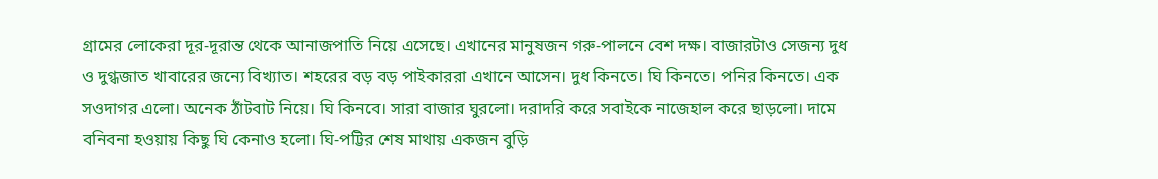গ্রামের লোকেরা দূর-দূরান্ত থেকে আনাজপাতি নিয়ে এসেছে। এখানের মানুষজন গরু-পালনে বেশ দক্ষ। বাজারটাও সেজন্য দুধ ও দুগ্ধজাত খাবারের জন্যে বিখ্যাত। শহরের বড় বড় পাইকাররা এখানে আসেন। দুধ কিনতে। ঘি কিনতে। পনির কিনতে। এক সওদাগর এলো। অনেক ঠাঁটবাট নিয়ে। ঘি কিনবে। সারা বাজার ঘুরলো। দরাদরি করে সবাইকে নাজেহাল করে ছাড়লো। দামে বনিবনা হওয়ায় কিছু ঘি কেনাও হলো। ঘি-পট্টির শেষ মাথায় একজন বুড়ি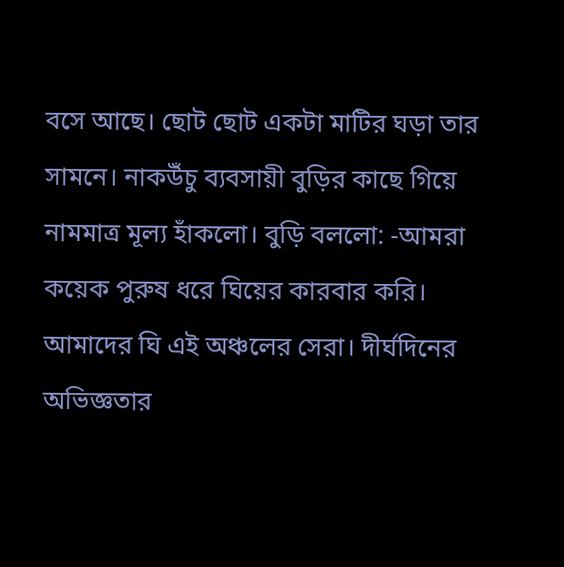বসে আছে। ছোট ছোট একটা মাটির ঘড়া তার সামনে। নাকউঁচু ব্যবসায়ী বুড়ির কাছে গিয়ে নামমাত্র মূল্য হাঁকলো। বুড়ি বললো: -আমরা কয়েক পুরুষ ধরে ঘিয়ের কারবার করি। আমাদের ঘি এই অঞ্চলের সেরা। দীর্ঘদিনের অভিজ্ঞতার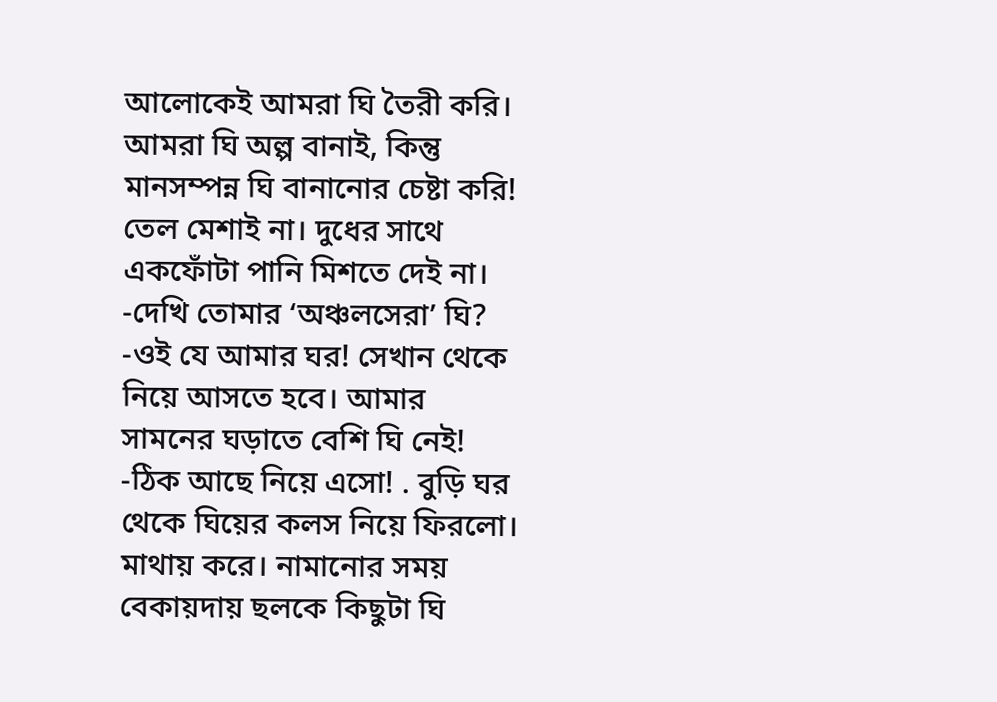আলোকেই আমরা ঘি তৈরী করি। আমরা ঘি অল্প বানাই, কিন্তু মানসম্পন্ন ঘি বানানোর চেষ্টা করি! তেল মেশাই না। দুধের সাথে একফোঁটা পানি মিশতে দেই না। -দেখি তোমার ‘অঞ্চলসেরা’ ঘি? -ওই যে আমার ঘর! সেখান থেকে নিয়ে আসতে হবে। আমার সামনের ঘড়াতে বেশি ঘি নেই! -ঠিক আছে নিয়ে এসো! . বুড়ি ঘর থেকে ঘিয়ের কলস নিয়ে ফিরলো। মাথায় করে। নামানোর সময় বেকায়দায় ছলকে কিছুটা ঘি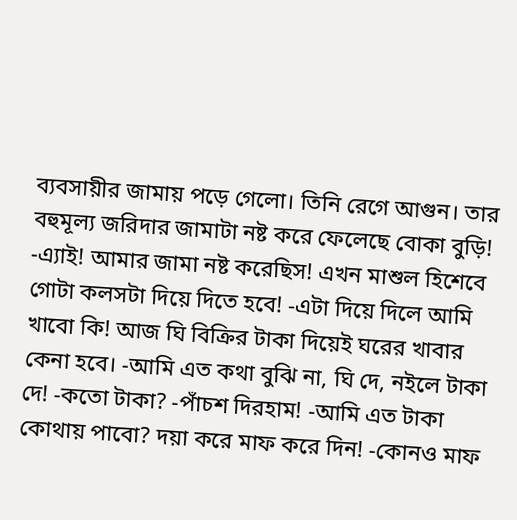ব্যবসায়ীর জামায় পড়ে গেলো। তিনি রেগে আগুন। তার বহুমূল্য জরিদার জামাটা নষ্ট করে ফেলেছে বোকা বুড়ি! -এ্যাই! আমার জামা নষ্ট করেছিস! এখন মাশুল হিশেবে গোটা কলসটা দিয়ে দিতে হবে! -এটা দিয়ে দিলে আমি খাবো কি! আজ ঘি বিক্রির টাকা দিয়েই ঘরের খাবার কেনা হবে। -আমি এত কথা বুঝি না, ঘি দে, নইলে টাকা দে! -কতো টাকা? -পাঁচশ দিরহাম! -আমি এত টাকা কোথায় পাবো? দয়া করে মাফ করে দিন! -কোনও মাফ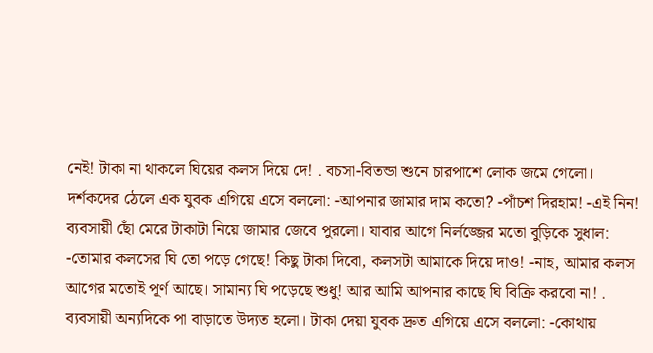নেই! টাকা না থাকলে ঘিয়ের কলস দিয়ে দে! . বচসা-বিতন্ডা শুনে চারপাশে লোক জমে গেলো। দর্শকদের ঠেলে এক যুবক এগিয়ে এসে বললো: -আপনার জামার দাম কতো? -পাঁচশ দিরহাম! -এই নিন! ব্যবসায়ী ছোঁ মেরে টাকাটা নিয়ে জামার জেবে পুরলো। যাবার আগে নির্লজ্জের মতো বুড়িকে সুধাল: -তোমার কলসের ঘি তো পড়ে গেছে! কিছু টাকা দিবো, কলসটা আমাকে দিয়ে দাও! -নাহ, আমার কলস আগের মতোই পূর্ণ আছে। সামান্য ঘি পড়েছে শুধু! আর আমি আপনার কাছে ঘি বিক্রি করবো না! . ব্যবসায়ী অন্যদিকে পা বাড়াতে উদ্যত হলো। টাকা দেয়া যুবক দ্রুত এগিয়ে এসে বললো: -কোথায়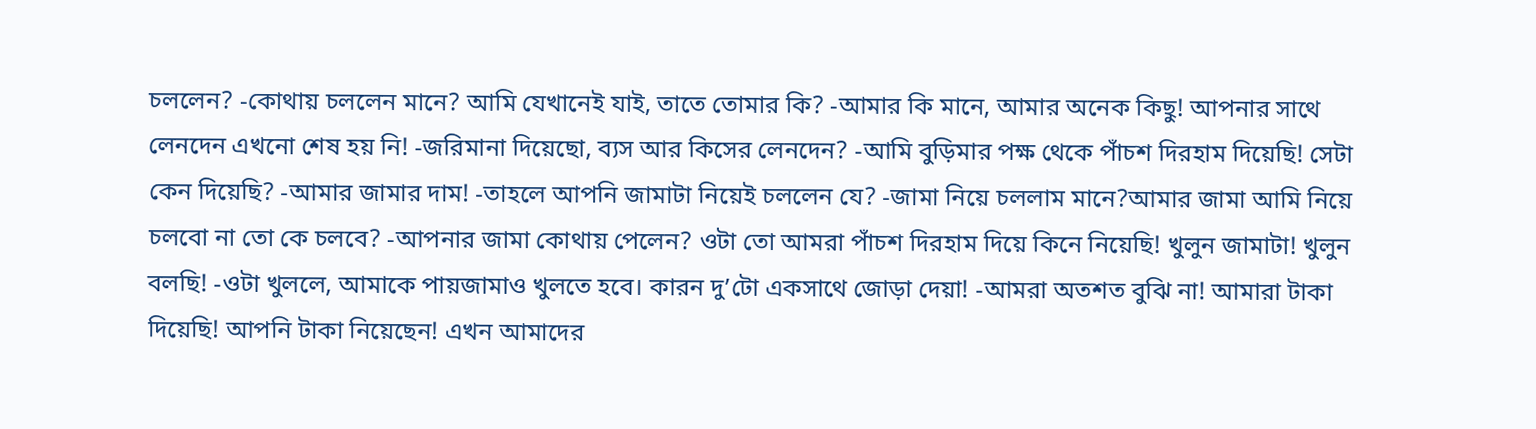চললেন? -কোথায় চললেন মানে? আমি যেখানেই যাই, তাতে তোমার কি? -আমার কি মানে, আমার অনেক কিছু! আপনার সাথে লেনদেন এখনো শেষ হয় নি! -জরিমানা দিয়েছো, ব্যস আর কিসের লেনদেন? -আমি বুড়িমার পক্ষ থেকে পাঁচশ দিরহাম দিয়েছি! সেটা কেন দিয়েছি? -আমার জামার দাম! -তাহলে আপনি জামাটা নিয়েই চললেন যে? -জামা নিয়ে চললাম মানে?আমার জামা আমি নিয়ে চলবো না তো কে চলবে? -আপনার জামা কোথায় পেলেন? ওটা তো আমরা পাঁচশ দিরহাম দিয়ে কিনে নিয়েছি! খুলুন জামাটা! খুলুন বলছি! -ওটা খুললে, আমাকে পায়জামাও খুলতে হবে। কারন দু’টো একসাথে জোড়া দেয়া! -আমরা অতশত বুঝি না! আমারা টাকা দিয়েছি! আপনি টাকা নিয়েছেন! এখন আমাদের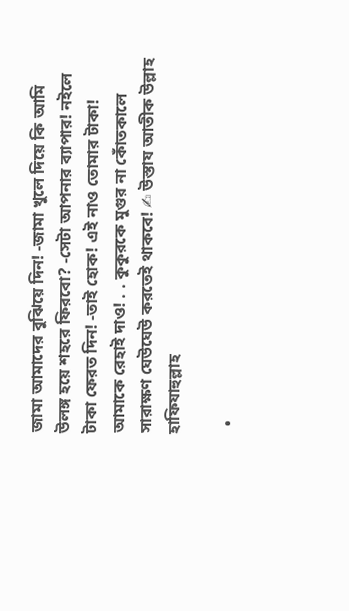জামা আমাদের বুঝিয়ে দিন! -জামা খুলে দিয়ে কি আমি উলঙ্গ হয়ে শহরে ফিরবো? -সেটা আপনার ব্যাপার! নইলে টাকা ফেরত দিন! -তাই হোক! এই নাও তোমার টাকা! আমাকে রেহাই দাও! . . কুকুরকে মুগুর না কোঁতকালে সারাক্ষণ ঘেউঘেউ করতেই থাকবে! ✍ উস্তায আতীক উল্লাহ হাফিযাহুল্লাহ

  •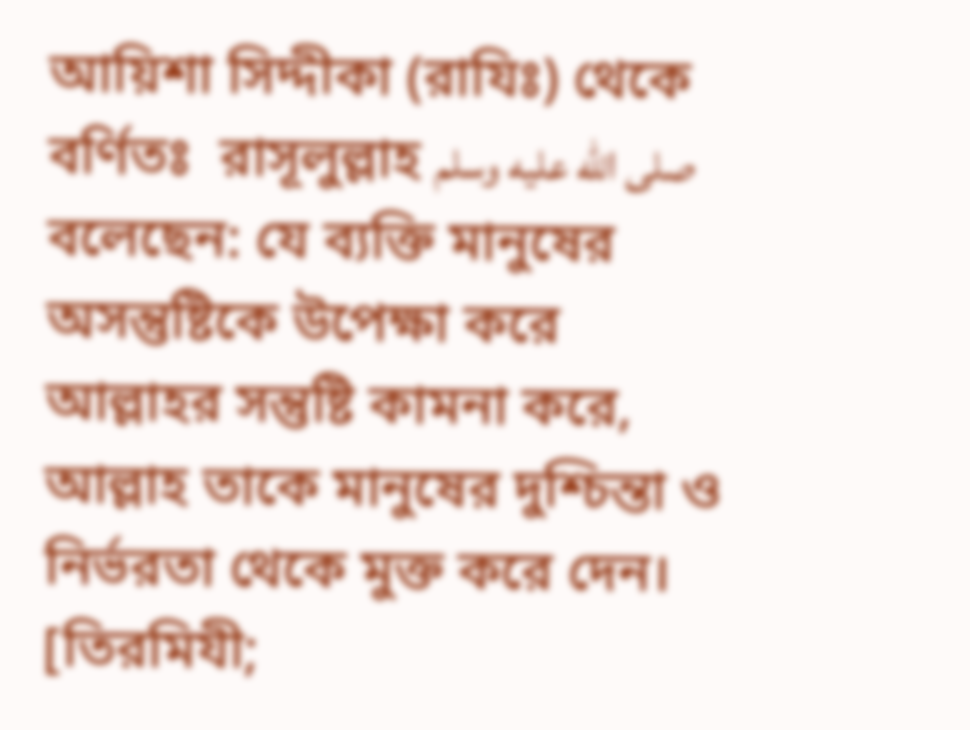আয়িশা সিদ্দীকা (রাযিঃ) থেকে বর্ণিতঃ  রাসূলুল্লাহ صلى الله عليه وسلم বলেছেন: যে ব্যক্তি মানুষের অসন্তুষ্টিকে উপেক্ষা করে আল্লাহর সন্তুষ্টি কামনা করে, আল্লাহ তাকে মানুষের দুশ্চিন্তা ও নির্ভরতা থেকে মুক্ত করে দেন। [তিরমিযী;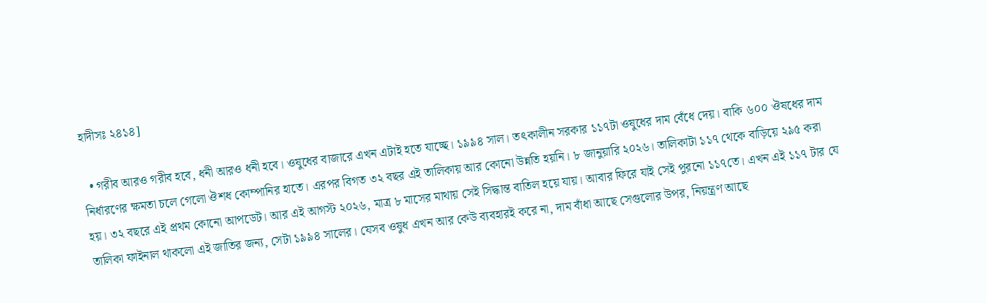হাদীসঃ ২৪১৪]

  • গরীব আরও গরীব হবে, ধনী আরও ধনী হবে। ওষুধের বাজারে এখন এটাই হতে যাচ্ছে। ১৯৯৪ সাল। তৎকালীন সরকার ১১৭টা ওষুধের দাম বেঁধে দেয়। বাকি ৬০০ ঔষধের দাম নির্ধারণের ক্ষমতা চলে গেলো ঔশধ কোম্পানির হাতে। এরপর বিগত ৩২ বছর এই তালিকায় আর কোনো উন্নতি হয়নি। ৮ জানুয়ারি ২০২৬। তালিকাটা ১১৭ থেকে বাড়িয়ে ২৯৫ করা হয়। ৩২ বছরে এই প্রথম কোনো আপডেট। আর এই আগস্ট ২০২৬, মাত্র ৮ মাসের মাথায় সেই সিদ্ধান্ত বাতিল হয়ে যায়। আবার ফিরে যাই সেই পুরনো ১১৭তে। এখন এই ১১৭ টার যে তালিকা ফাইনাল থাকলো এই জাতির জন্য, সেটা ১৯৯৪ সালের। যেসব ওষুধ এখন আর কেউ ব্যবহারই করে না, দাম বাঁধা আছে সেগুলোর উপর, নিয়ন্ত্রণ আছে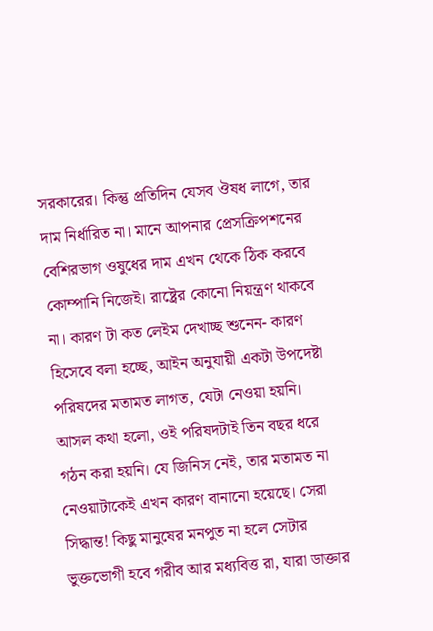সরকারের। কিন্তু প্রতিদিন যেসব ঔষধ লাগে, তার দাম নির্ধারিত না। মানে আপনার প্রেসক্রিপশনের বেশিরভাগ ওষুধের দাম এখন থেকে ঠিক করবে কোম্পানি নিজেই। রাষ্ট্রের কোনো নিয়ন্ত্রণ থাকবে না। কারণ টা কত লেইম দেখাচ্ছ শুনেন- কারণ হিসেবে বলা হচ্ছে, আইন অনুযায়ী একটা উপদেষ্টা পরিষদের মতামত লাগত, যেটা নেওয়া হয়নি। আসল কথা হলো, ওই পরিষদটাই তিন বছর ধরে গঠন করা হয়নি। যে জিনিস নেই, তার মতামত না নেওয়াটাকেই এখন কারণ বানানো হয়েছে। সেরা সিদ্ধান্ত! কিছু মানুষের মনপুত না হলে সেটার ভুক্তভোগী হবে গরীব আর মধ্যবিত্ত রা, যারা ডাক্তার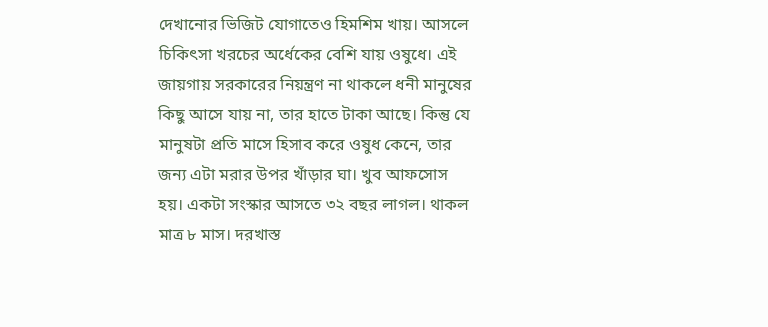দেখানোর ভিজিট যোগাতেও হিমশিম খায়। আসলে চিকিৎসা খরচের অর্ধেকের বেশি যায় ওষুধে। এই জায়গায় সরকারের নিয়ন্ত্রণ না থাকলে ধনী মানুষের কিছু আসে যায় না, তার হাতে টাকা আছে। কিন্তু যে মানুষটা প্রতি মাসে হিসাব করে ওষুধ কেনে, তার জন্য এটা মরার উপর খাঁড়ার ঘা। খুব আফসোস হয়। একটা সংস্কার আসতে ৩২ বছর লাগল। থাকল মাত্র ৮ মাস। দরখাস্ত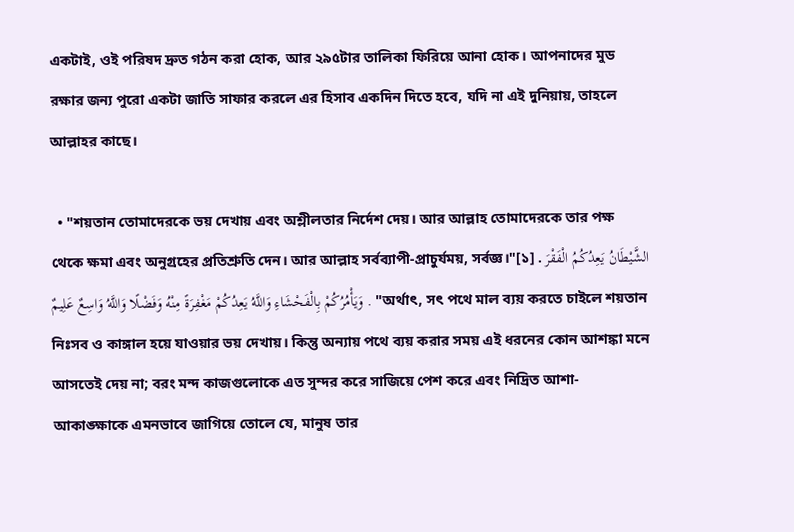একটাই, ওই পরিষদ দ্রুত গঠন করা হোক, আর ২৯৫টার তালিকা ফিরিয়ে আনা হোক। আপনাদের মুড রক্ষার জন্য পুরো একটা জাতি সাফার করলে এর হিসাব একদিন দিতে হবে, যদি না এই দুনিয়ায়, তাহলে আল্লাহর কাছে।

  • "শয়তান তোমাদেরকে ভয় দেখায় এবং অশ্লীলতার নির্দেশ দেয়। আর আল্লাহ তোমাদেরকে তার পক্ষ থেকে ক্ষমা এবং অনুগ্রহের প্রতিশ্রুতি দেন। আর আল্লাহ সর্বব্যাপী-প্রাচুর্যময়, সর্বজ্ঞ।"[১] . الشَّيْطَانُ يَعِدُكُمُ الْفَقْرَ وَيَأْمُرُكُمْ بِالْفَحْشَاءِ وَاللَّهُ يَعِدُكُمْ مَغْفِرَةً مِنْهُ وَفَضْلًا وَاللَّهُ وَاسِعٌ عَلِيمٌ . "অর্থাৎ, সৎ পথে মাল ব্যয় করতে চাইলে শয়তান নিঃসব ও কাঙ্গাল হয়ে যাওয়ার ভয় দেখায়। কিন্তু অন্যায় পথে ব্যয় করার সময় এই ধরনের কোন আশঙ্কা মনে আসতেই দেয় না; বরং মন্দ কাজগুলোকে এত সুন্দর করে সাজিয়ে পেশ করে এবং নিদ্রিত আশা-আকাঙ্ক্ষাকে এমনভাবে জাগিয়ে তোলে যে, মানুষ তার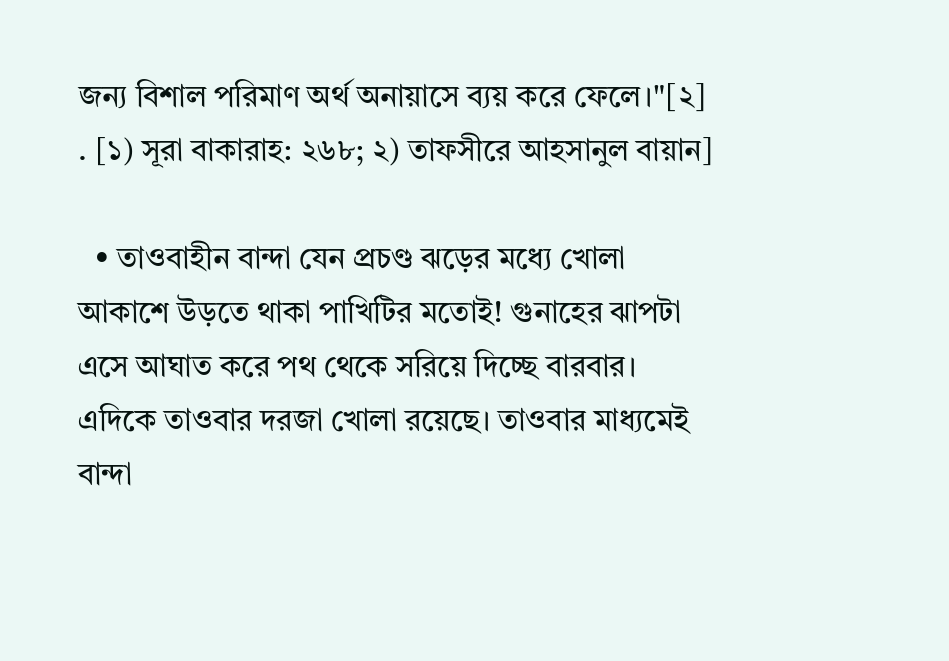জন্য বিশাল পরিমাণ অর্থ অনায়াসে ব্যয় করে ফেলে।"[২] . [১) সূরা বাকারাহ: ২৬৮; ২) তাফসীরে আহসানুল বায়ান]

  • তাওবাহীন বান্দা যেন প্রচণ্ড ঝড়ের মধ্যে খোলা আকাশে উড়তে থাকা পাখিটির মতোই! গুনাহের ঝাপটা এসে আঘাত করে পথ থেকে সরিয়ে দিচ্ছে বারবার। এদিকে তাওবার দরজা খোলা রয়েছে। তাওবার মাধ্যমেই বান্দা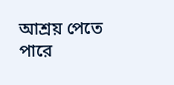আশ্রয় পেতে পারে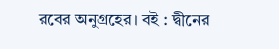রবের অনুগ্রহের। বই : দ্বীনের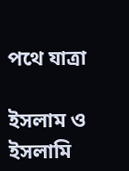পথে যাত্রা

ইসলাম ও ইসলামি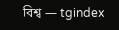বিশ্ব — tgindex